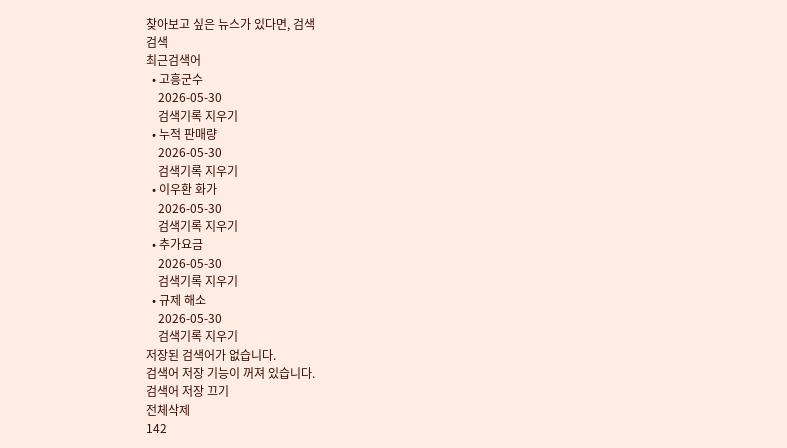찾아보고 싶은 뉴스가 있다면, 검색
검색
최근검색어
  • 고흥군수
    2026-05-30
    검색기록 지우기
  • 누적 판매량
    2026-05-30
    검색기록 지우기
  • 이우환 화가
    2026-05-30
    검색기록 지우기
  • 추가요금
    2026-05-30
    검색기록 지우기
  • 규제 해소
    2026-05-30
    검색기록 지우기
저장된 검색어가 없습니다.
검색어 저장 기능이 꺼져 있습니다.
검색어 저장 끄기
전체삭제
142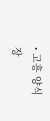• 고흥 양식장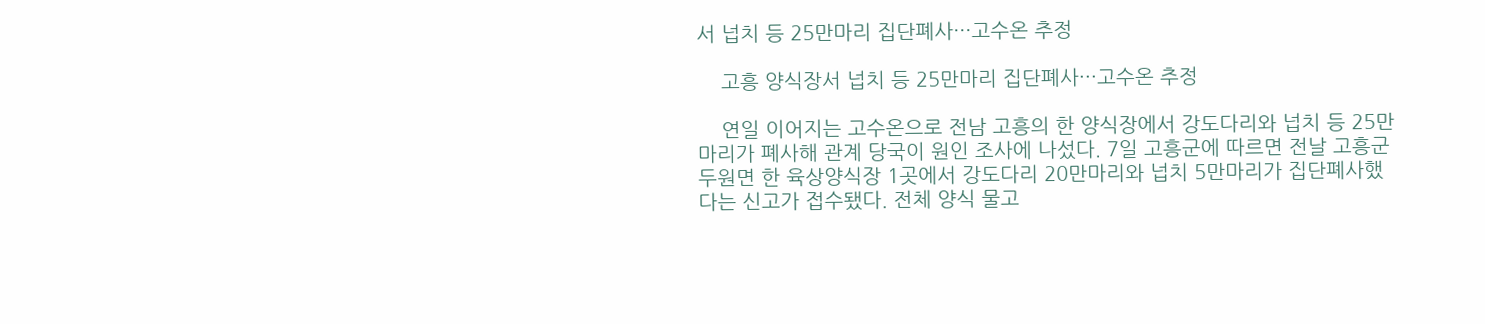서 넙치 등 25만마리 집단폐사···고수온 추정

    고흥 양식장서 넙치 등 25만마리 집단폐사···고수온 추정

    연일 이어지는 고수온으로 전남 고흥의 한 양식장에서 강도다리와 넙치 등 25만마리가 폐사해 관계 당국이 원인 조사에 나섰다. 7일 고흥군에 따르면 전날 고흥군 두원면 한 육상양식장 1곳에서 강도다리 20만마리와 넙치 5만마리가 집단폐사했다는 신고가 접수됐다. 전체 양식 물고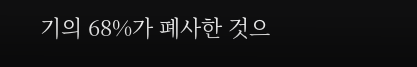기의 68%가 폐사한 것으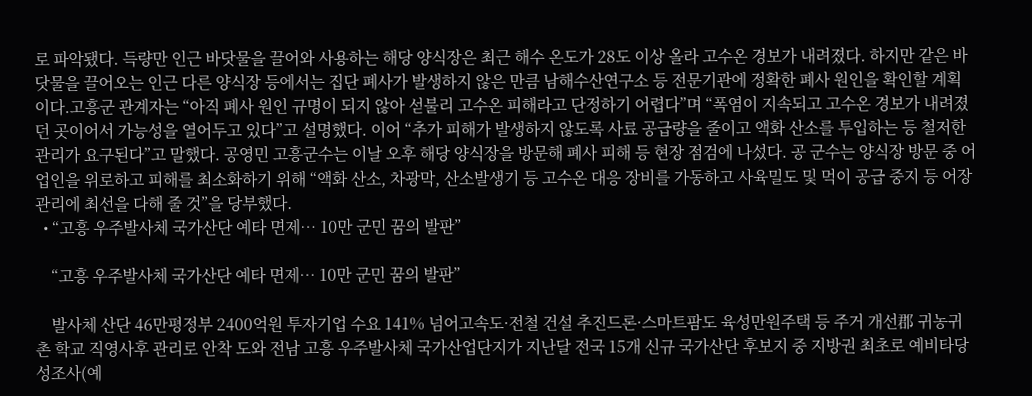로 파악됐다. 득량만 인근 바닷물을 끌어와 사용하는 해당 양식장은 최근 해수 온도가 28도 이상 올라 고수온 경보가 내려졌다. 하지만 같은 바닷물을 끌어오는 인근 다른 양식장 등에서는 집단 폐사가 발생하지 않은 만큼 남해수산연구소 등 전문기관에 정확한 폐사 원인을 확인할 계획이다.고흥군 관계자는 “아직 폐사 원인 규명이 되지 않아 섣불리 고수온 피해라고 단정하기 어렵다”며 “폭염이 지속되고 고수온 경보가 내려졌던 곳이어서 가능성을 열어두고 있다”고 설명했다. 이어 “추가 피해가 발생하지 않도록 사료 공급량을 줄이고 액화 산소를 투입하는 등 철저한 관리가 요구된다”고 말했다. 공영민 고흥군수는 이날 오후 해당 양식장을 방문해 폐사 피해 등 현장 점검에 나섰다. 공 군수는 양식장 방문 중 어업인을 위로하고 피해를 최소화하기 위해 “액화 산소, 차광막, 산소발생기 등 고수온 대응 장비를 가동하고 사육밀도 및 먹이 공급 중지 등 어장관리에 최선을 다해 줄 것”을 당부했다.
  • “고흥 우주발사체 국가산단 예타 면제… 10만 군민 꿈의 발판”

    “고흥 우주발사체 국가산단 예타 면제… 10만 군민 꿈의 발판”

    발사체 산단 46만평정부 2400억원 투자기업 수요 141% 넘어고속도·전철 건설 추진드론·스마트팜도 육성만원주택 등 주거 개선郡 귀농귀촌 학교 직영사후 관리로 안착 도와 전남 고흥 우주발사체 국가산업단지가 지난달 전국 15개 신규 국가산단 후보지 중 지방권 최초로 예비타당성조사(예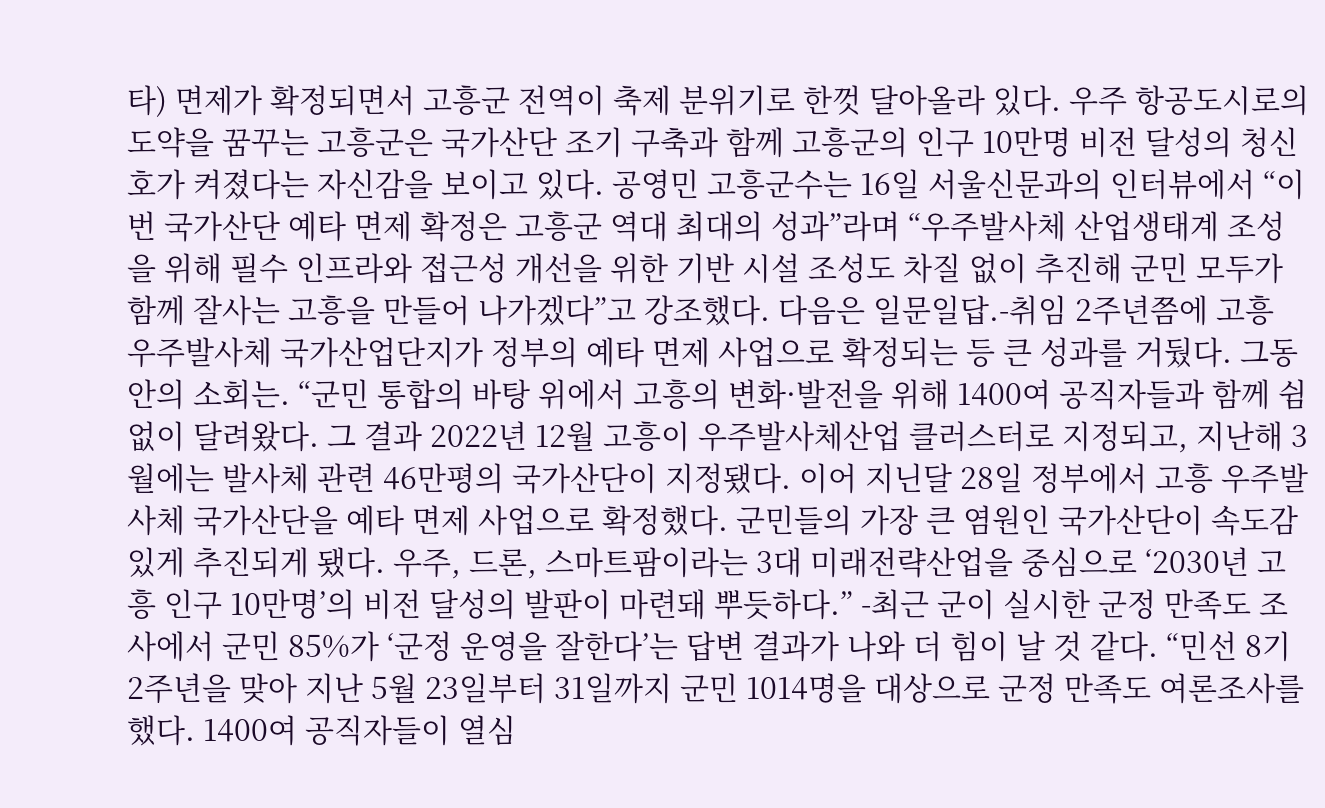타) 면제가 확정되면서 고흥군 전역이 축제 분위기로 한껏 달아올라 있다. 우주 항공도시로의 도약을 꿈꾸는 고흥군은 국가산단 조기 구축과 함께 고흥군의 인구 10만명 비전 달성의 청신호가 켜졌다는 자신감을 보이고 있다. 공영민 고흥군수는 16일 서울신문과의 인터뷰에서 “이번 국가산단 예타 면제 확정은 고흥군 역대 최대의 성과”라며 “우주발사체 산업생태계 조성을 위해 필수 인프라와 접근성 개선을 위한 기반 시설 조성도 차질 없이 추진해 군민 모두가 함께 잘사는 고흥을 만들어 나가겠다”고 강조했다. 다음은 일문일답.-취임 2주년쯤에 고흥 우주발사체 국가산업단지가 정부의 예타 면제 사업으로 확정되는 등 큰 성과를 거뒀다. 그동안의 소회는. “군민 통합의 바탕 위에서 고흥의 변화·발전을 위해 1400여 공직자들과 함께 쉼 없이 달려왔다. 그 결과 2022년 12월 고흥이 우주발사체산업 클러스터로 지정되고, 지난해 3월에는 발사체 관련 46만평의 국가산단이 지정됐다. 이어 지닌달 28일 정부에서 고흥 우주발사체 국가산단을 예타 면제 사업으로 확정했다. 군민들의 가장 큰 염원인 국가산단이 속도감 있게 추진되게 됐다. 우주, 드론, 스마트팜이라는 3대 미래전략산업을 중심으로 ‘2030년 고흥 인구 10만명’의 비전 달성의 발판이 마련돼 뿌듯하다.” -최근 군이 실시한 군정 만족도 조사에서 군민 85%가 ‘군정 운영을 잘한다’는 답변 결과가 나와 더 힘이 날 것 같다. “민선 8기 2주년을 맞아 지난 5월 23일부터 31일까지 군민 1014명을 대상으로 군정 만족도 여론조사를 했다. 1400여 공직자들이 열심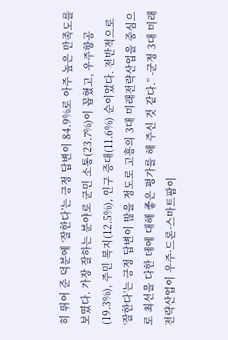히 뛰어 준 덕분에 ‘잘한다’는 긍정 답변이 84.9%로 아주 높은 만족도를 보였다. 가장 잘하는 분야로 군민 소통(23.7%)이 꼽혔고, 우주항공(19.3%), 주민 복지(12.5%), 인구 증대(11.6%) 순이었다. 전반적으로 ‘잘한다’는 긍정 답변이 많을 정도로 고흥의 3대 미래전략산업을 중심으로 최선을 다한 데에 대해 좋은 평가를 해 주신 것 같다.” -군정 3대 미래전략산업이 우주·드론·스마트팜이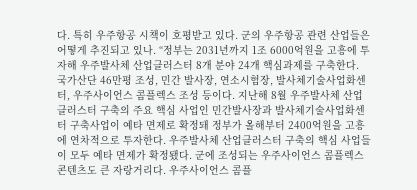다. 특히 우주항공 시책이 호평받고 있다. 군의 우주항공 관련 산업들은 어떻게 추진되고 있나. “정부는 2031년까지 1조 6000억원을 고흥에 투자해 우주발사체 산업클러스터 8개 분야 24개 핵심과제를 구축한다. 국가산단 46만평 조성, 민간 발사장, 연소시험장, 발사체기술사업화센터, 우주사이언스 콤플렉스 조성 등이다. 지난해 8월 우주발사체 산업클러스터 구축의 주요 핵심 사업인 민간발사장과 발사체기술사업화센터 구축사업이 예타 면제로 확정돼 정부가 올해부터 2400억원을 고흥에 연차적으로 투자한다. 우주발사체 산업클러스터 구축의 핵심 사업들이 모두 예타 면제가 확정됐다. 군에 조성되는 우주사이언스 콤플렉스 콘텐츠도 큰 자랑거리다. 우주사이언스 콤플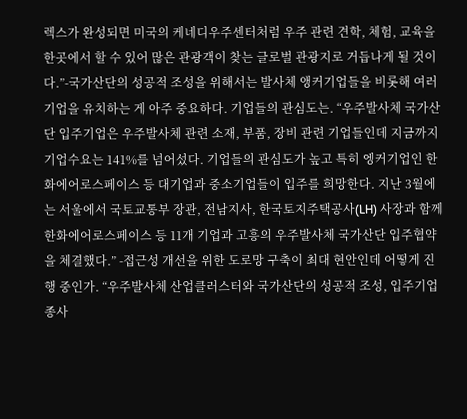렉스가 완성되면 미국의 케네디우주센터처럼 우주 관련 견학, 체험, 교육을 한곳에서 할 수 있어 많은 관광객이 찾는 글로벌 관광지로 거듭나게 될 것이다.”-국가산단의 성공적 조성을 위해서는 발사체 앵커기업들을 비롯해 여러 기업을 유치하는 게 아주 중요하다. 기업들의 관심도는. “우주발사체 국가산단 입주기업은 우주발사체 관련 소재, 부품, 장비 관련 기업들인데 지금까지 기업수요는 141%를 넘어섰다. 기업들의 관심도가 높고 특히 엥커기업인 한화에어로스페이스 등 대기업과 중소기업들이 입주를 희망한다. 지난 3월에는 서울에서 국토교통부 장관, 전남지사, 한국토지주택공사(LH) 사장과 함께 한화에어로스페이스 등 11개 기업과 고흥의 우주발사체 국가산단 입주협약을 체결했다.” -접근성 개선을 위한 도로망 구축이 최대 현안인데 어떻게 진행 중인가. “우주발사체 산업클러스터와 국가산단의 성공적 조성, 입주기업 종사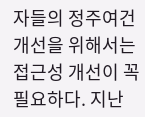자들의 정주여건 개선을 위해서는 접근성 개선이 꼭 필요하다. 지난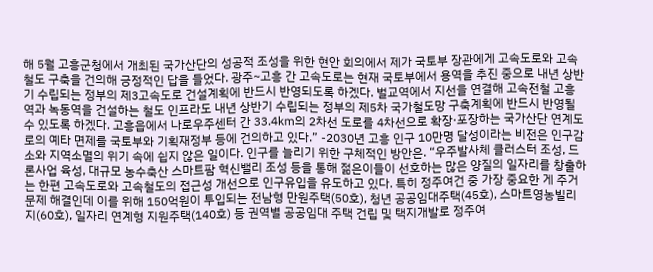해 5월 고흥군청에서 개최된 국가산단의 성공적 조성을 위한 현안 회의에서 제가 국토부 장관에게 고속도로와 고속철도 구축을 건의해 긍정적인 답을 들었다. 광주~고흥 간 고속도로는 현재 국토부에서 용역을 추진 중으로 내년 상반기 수립되는 정부의 제3고속도로 건설계획에 반드시 반영되도록 하겠다. 벌교역에서 지선을 연결해 고속전철 고흥역과 녹동역을 건설하는 철도 인프라도 내년 상반기 수립되는 정부의 제5차 국가철도망 구축계획에 반드시 반영될 수 있도록 하겠다. 고흥읍에서 나로우주센터 간 33.4㎞의 2차선 도로를 4차선으로 확장·포장하는 국가산단 연계도로의 예타 면제를 국토부와 기획재정부 등에 건의하고 있다.” -2030년 고흥 인구 10만명 달성이라는 비전은 인구감소와 지역소멸의 위기 속에 쉽지 않은 일이다. 인구를 늘리기 위한 구체적인 방안은. “우주발사체 클러스터 조성, 드론사업 육성, 대규모 농수축산 스마트팜 혁신밸리 조성 등을 통해 젊은이들이 선호하는 많은 양질의 일자리를 창출하는 한편 고속도로와 고속철도의 접근성 개선으로 인구유입을 유도하고 있다. 특히 정주여건 중 가장 중요한 게 주거문제 해결인데 이를 위해 150억원이 투입되는 전남형 만원주택(50호), 청년 공공임대주택(45호), 스마트영농빌리지(60호), 일자리 연계형 지원주택(140호) 등 권역별 공공임대 주택 건립 및 택지개발로 정주여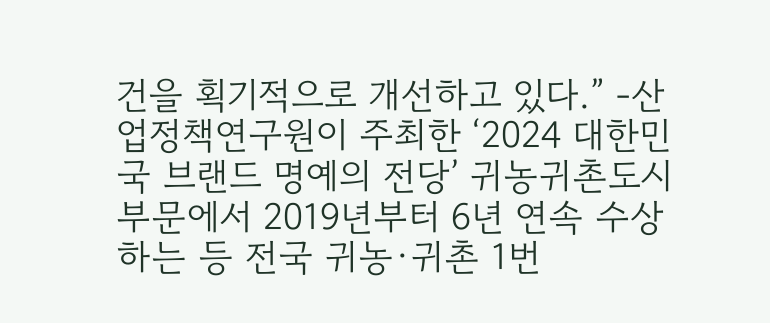건을 획기적으로 개선하고 있다.” -산업정책연구원이 주최한 ‘2024 대한민국 브랜드 명예의 전당’ 귀농귀촌도시 부문에서 2019년부터 6년 연속 수상하는 등 전국 귀농·귀촌 1번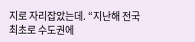지로 자리잡았는데. “지난해 전국 최초로 수도권에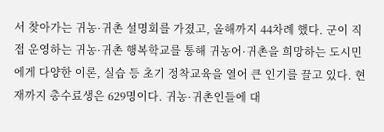서 찾아가는 귀농·귀촌 설명회를 가졌고, 올해까지 44차례 했다. 군이 직접 운영하는 귀농·귀촌 행복학교를 통해 귀농어·귀촌을 희망하는 도시민에게 다양한 이론, 실습 등 초기 정착교육을 열어 큰 인기를 끌고 있다. 현재까지 총수료생은 629명이다. 귀농·귀촌인들에 대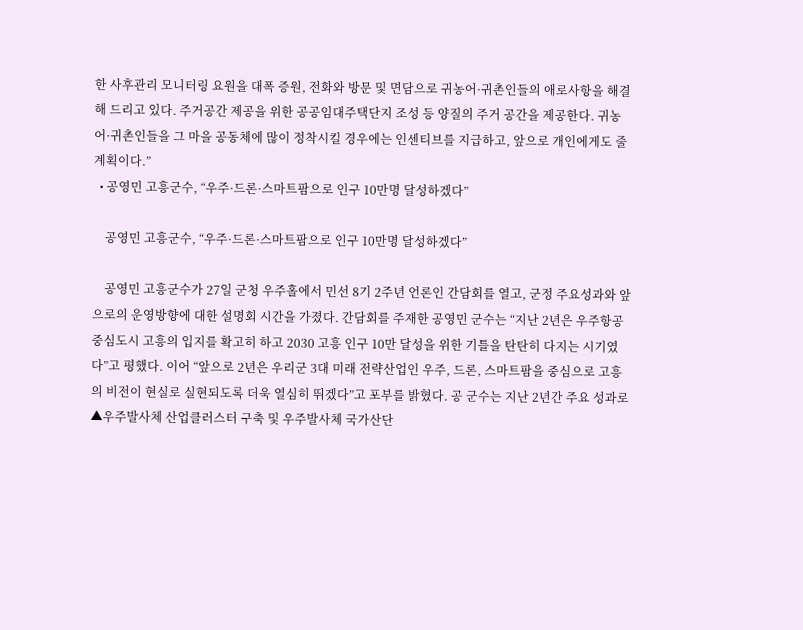한 사후관리 모니터링 요원을 대폭 증원, 전화와 방문 및 면담으로 귀농어·귀촌인들의 애로사항을 해결해 드리고 있다. 주거공간 제공을 위한 공공임대주택단지 조성 등 양질의 주거 공간을 제공한다. 귀농어·귀촌인들을 그 마을 공동체에 많이 정착시킬 경우에는 인센티브를 지급하고, 앞으로 개인에게도 줄 계획이다.”
  • 공영민 고흥군수, “우주·드론·스마트팜으로 인구 10만명 달성하겠다”

    공영민 고흥군수, “우주·드론·스마트팜으로 인구 10만명 달성하겠다”

    공영민 고흥군수가 27일 군청 우주홀에서 민선 8기 2주년 언론인 간담회를 열고, 군정 주요성과와 앞으로의 운영방향에 대한 설명회 시간을 가졌다. 간담회를 주재한 공영민 군수는 “지난 2년은 우주항공 중심도시 고흥의 입지를 확고히 하고 2030 고흥 인구 10만 달성을 위한 기틀을 탄탄히 다지는 시기였다”고 평했다. 이어 “앞으로 2년은 우리군 3대 미래 전략산업인 우주, 드론, 스마트팜을 중심으로 고흥의 비전이 현실로 실현되도록 더욱 열심히 뛰겠다”고 포부를 밝혔다. 공 군수는 지난 2년간 주요 성과로 ▲우주발사체 산업클러스터 구축 및 우주발사체 국가산단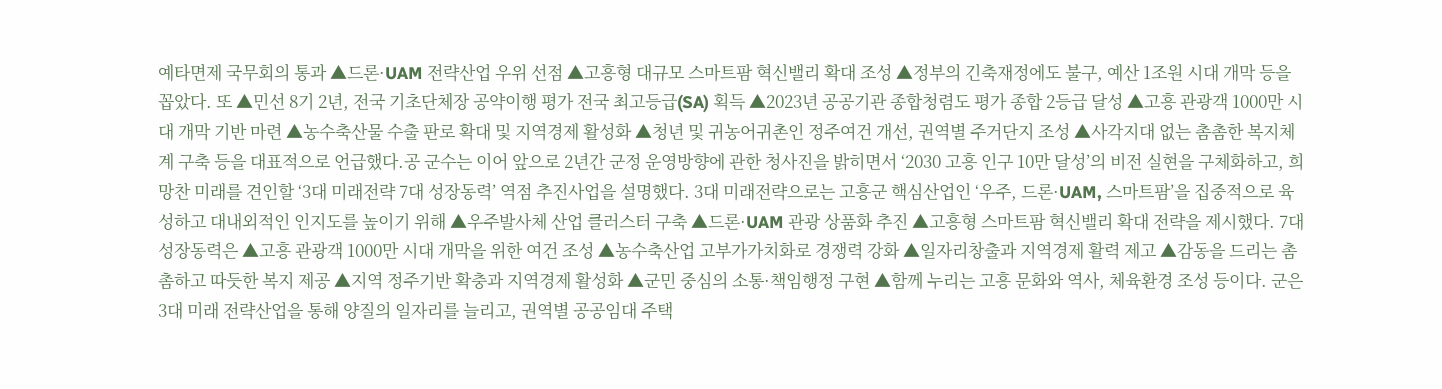예타면제 국무회의 통과 ▲드론·UAM 전략산업 우위 선점 ▲고흥형 대규모 스마트팜 혁신밸리 확대 조성 ▲정부의 긴축재정에도 불구, 예산 1조원 시대 개막 등을 꼽았다. 또 ▲민선 8기 2년, 전국 기초단체장 공약이행 평가 전국 최고등급(SA) 획득 ▲2023년 공공기관 종합청렴도 평가 종합 2등급 달성 ▲고흥 관광객 1000만 시대 개막 기반 마련 ▲농수축산물 수출 판로 확대 및 지역경제 활성화 ▲청년 및 귀농어귀촌인 정주여건 개선, 권역별 주거단지 조성 ▲사각지대 없는 촘촘한 복지체계 구축 등을 대표적으로 언급했다.공 군수는 이어 앞으로 2년간 군정 운영방향에 관한 청사진을 밝히면서 ‘2030 고흥 인구 10만 달성’의 비전 실현을 구체화하고, 희망찬 미래를 견인할 ‘3대 미래전략 7대 성장동력’ 역점 추진사업을 설명했다. 3대 미래전략으로는 고흥군 핵심산업인 ‘우주, 드론·UAM, 스마트팜’을 집중적으로 육성하고 대내외적인 인지도를 높이기 위해 ▲우주발사체 산업 클러스터 구축 ▲드론·UAM 관광 상품화 추진 ▲고흥형 스마트팜 혁신밸리 확대 전략을 제시했다. 7대 성장동력은 ▲고흥 관광객 1000만 시대 개막을 위한 여건 조성 ▲농수축산업 고부가가치화로 경쟁력 강화 ▲일자리창출과 지역경제 활력 제고 ▲감동을 드리는 촘촘하고 따듯한 복지 제공 ▲지역 정주기반 확충과 지역경제 활성화 ▲군민 중심의 소통·책임행정 구현 ▲함께 누리는 고흥 문화와 역사, 체육환경 조성 등이다. 군은 3대 미래 전략산업을 통해 양질의 일자리를 늘리고, 권역별 공공임대 주택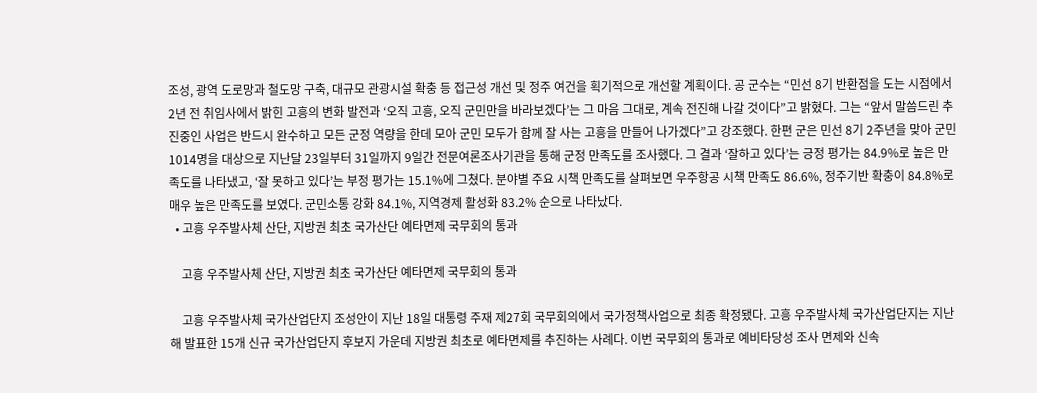조성, 광역 도로망과 철도망 구축, 대규모 관광시설 확충 등 접근성 개선 및 정주 여건을 획기적으로 개선할 계획이다. 공 군수는 “민선 8기 반환점을 도는 시점에서 2년 전 취임사에서 밝힌 고흥의 변화 발전과 ‘오직 고흥, 오직 군민만을 바라보겠다’는 그 마음 그대로, 계속 전진해 나갈 것이다”고 밝혔다. 그는 “앞서 말씀드린 추진중인 사업은 반드시 완수하고 모든 군정 역량을 한데 모아 군민 모두가 함께 잘 사는 고흥을 만들어 나가겠다”고 강조했다. 한편 군은 민선 8기 2주년을 맞아 군민 1014명을 대상으로 지난달 23일부터 31일까지 9일간 전문여론조사기관을 통해 군정 만족도를 조사했다. 그 결과 ‘잘하고 있다’는 긍정 평가는 84.9%로 높은 만족도를 나타냈고, ‘잘 못하고 있다’는 부정 평가는 15.1%에 그쳤다. 분야별 주요 시책 만족도를 살펴보면 우주항공 시책 만족도 86.6%, 정주기반 확충이 84.8%로 매우 높은 만족도를 보였다. 군민소통 강화 84.1%, 지역경제 활성화 83.2% 순으로 나타났다.
  • 고흥 우주발사체 산단, 지방권 최초 국가산단 예타면제 국무회의 통과

    고흥 우주발사체 산단, 지방권 최초 국가산단 예타면제 국무회의 통과

    고흥 우주발사체 국가산업단지 조성안이 지난 18일 대통령 주재 제27회 국무회의에서 국가정책사업으로 최종 확정됐다. 고흥 우주발사체 국가산업단지는 지난해 발표한 15개 신규 국가산업단지 후보지 가운데 지방권 최초로 예타면제를 추진하는 사례다. 이번 국무회의 통과로 예비타당성 조사 면제와 신속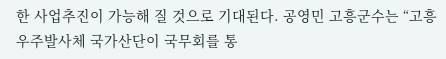한 사업추진이 가능해 질 것으로 기대된다. 공영민 고흥군수는 “고흥 우주발사체 국가산단이 국무회를 통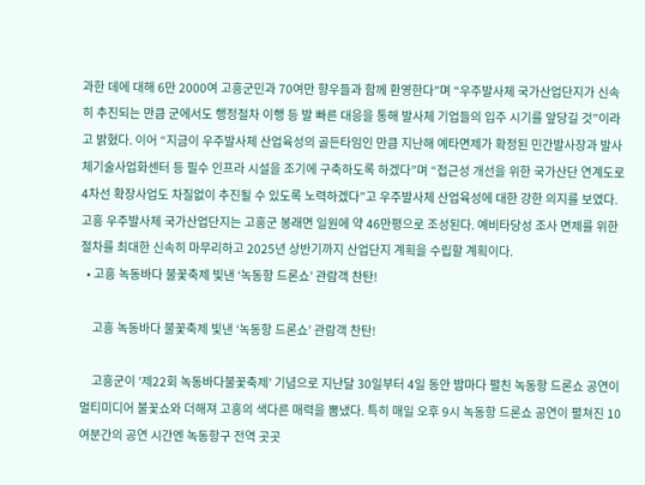과한 데에 대해 6만 2000여 고흥군민과 70여만 향우들과 함께 환영한다”며 “우주발사체 국가산업단지가 신속히 추진되는 만큼 군에서도 행정절차 이행 등 발 빠른 대응을 통해 발사체 기업들의 입주 시기를 앞당길 것”이라고 밝혔다. 이어 “지금이 우주발사체 산업육성의 골든타임인 만큼 지난해 예타면제가 확정된 민간발사장과 발사체기술사업화센터 등 필수 인프라 시설을 조기에 구축하도록 하겠다”며 “접근성 개선을 위한 국가산단 연계도로 4차선 확장사업도 차질없이 추진될 수 있도록 노력하겠다”고 우주발사체 산업육성에 대한 강한 의지를 보였다. 고흥 우주발사체 국가산업단지는 고흥군 봉래면 일원에 약 46만평으로 조성된다. 예비타당성 조사 면제를 위한 절차를 최대한 신속히 마무리하고 2025년 상반기까지 산업단지 계획을 수립할 계획이다.
  • 고흥 녹동바다 불꽃축제 빛낸 ‘녹동항 드론쇼’ 관람객 찬탄!

    고흥 녹동바다 불꽃축제 빛낸 ‘녹동항 드론쇼’ 관람객 찬탄!

    고흥군이 ‘제22회 녹동바다불꽃축제’ 기념으로 지난달 30일부터 4일 동안 밤마다 펼친 녹동항 드론쇼 공연이 멀티미디어 불꽃쇼와 더해져 고흥의 색다른 매력을 뽐냈다. 특히 매일 오후 9시 녹동항 드론쇼 공연이 펼쳐진 10여분간의 공연 시간엔 녹동항구 전역 곳곳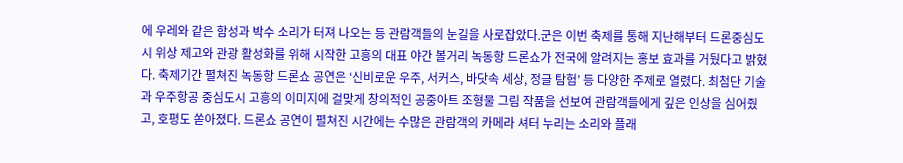에 우레와 같은 함성과 박수 소리가 터져 나오는 등 관람객들의 눈길을 사로잡았다.군은 이번 축제를 통해 지난해부터 드론중심도시 위상 제고와 관광 활성화를 위해 시작한 고흥의 대표 야간 볼거리 녹동항 드론쇼가 전국에 알려지는 홍보 효과를 거뒀다고 밝혔다. 축제기간 펼쳐진 녹동항 드론쇼 공연은 ‘신비로운 우주, 서커스, 바닷속 세상, 정글 탐험’ 등 다양한 주제로 열렸다. 최첨단 기술과 우주항공 중심도시 고흥의 이미지에 걸맞게 창의적인 공중아트 조형물 그림 작품을 선보여 관람객들에게 깊은 인상을 심어줬고, 호평도 쏟아졌다. 드론쇼 공연이 펼쳐진 시간에는 수많은 관람객의 카메라 셔터 누리는 소리와 플래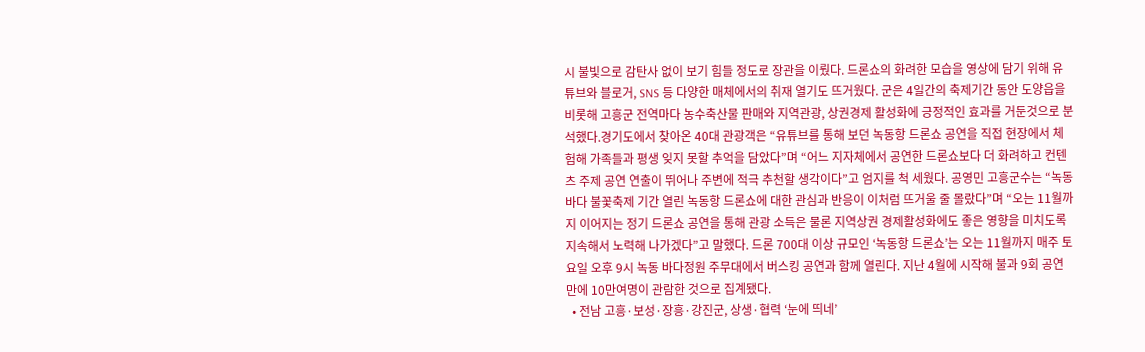시 불빛으로 감탄사 없이 보기 힘들 정도로 장관을 이뤘다. 드론쇼의 화려한 모습을 영상에 담기 위해 유튜브와 블로거, SNS 등 다양한 매체에서의 취재 열기도 뜨거웠다. 군은 4일간의 축제기간 동안 도양읍을 비롯해 고흥군 전역마다 농수축산물 판매와 지역관광, 상권경제 활성화에 긍정적인 효과를 거둔것으로 분석했다.경기도에서 찾아온 40대 관광객은 “유튜브를 통해 보던 녹동항 드론쇼 공연을 직접 현장에서 체험해 가족들과 평생 잊지 못할 추억을 담았다”며 “어느 지자체에서 공연한 드론쇼보다 더 화려하고 컨텐츠 주제 공연 연출이 뛰어나 주변에 적극 추천할 생각이다”고 엄지를 척 세웠다. 공영민 고흥군수는 “녹동바다 불꽃축제 기간 열린 녹동항 드론쇼에 대한 관심과 반응이 이처럼 뜨거울 줄 몰랐다”며 “오는 11월까지 이어지는 정기 드론쇼 공연을 통해 관광 소득은 물론 지역상권 경제활성화에도 좋은 영향을 미치도록 지속해서 노력해 나가겠다”고 말했다. 드론 700대 이상 규모인 ‘녹동항 드론쇼’는 오는 11월까지 매주 토요일 오후 9시 녹동 바다정원 주무대에서 버스킹 공연과 함께 열린다. 지난 4월에 시작해 불과 9회 공연 만에 10만여명이 관람한 것으로 집계됐다.
  • 전남 고흥·보성·장흥·강진군, 상생·협력 ‘눈에 띄네’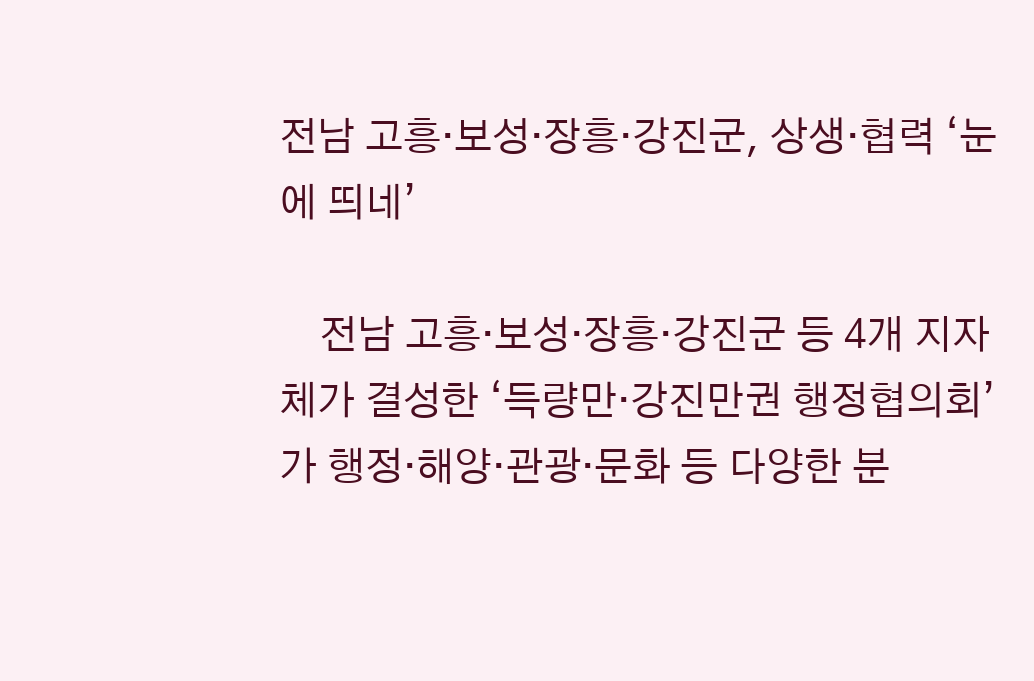전남 고흥·보성·장흥·강진군, 상생·협력 ‘눈에 띄네’

    전남 고흥·보성·장흥·강진군 등 4개 지자체가 결성한 ‘득량만·강진만권 행정협의회’가 행정·해양·관광·문화 등 다양한 분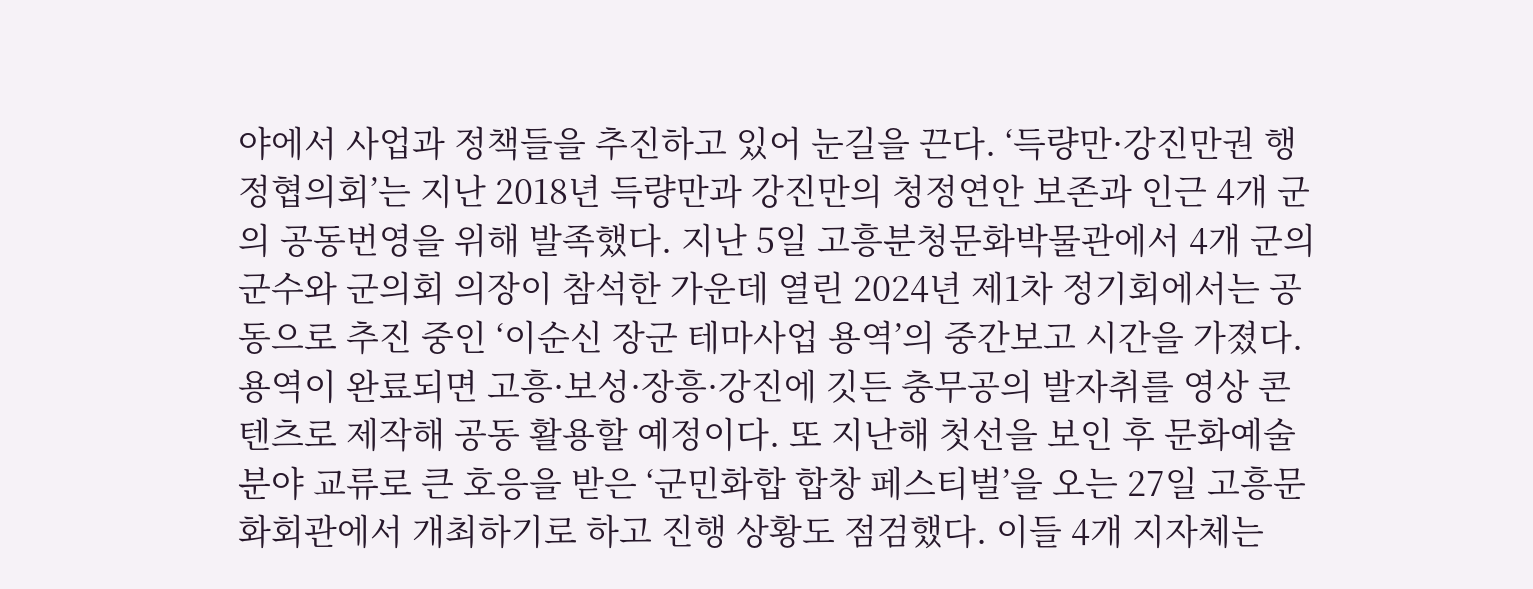야에서 사업과 정책들을 추진하고 있어 눈길을 끈다. ‘득량만·강진만권 행정협의회’는 지난 2018년 득량만과 강진만의 청정연안 보존과 인근 4개 군의 공동번영을 위해 발족했다. 지난 5일 고흥분청문화박물관에서 4개 군의 군수와 군의회 의장이 참석한 가운데 열린 2024년 제1차 정기회에서는 공동으로 추진 중인 ‘이순신 장군 테마사업 용역’의 중간보고 시간을 가졌다. 용역이 완료되면 고흥·보성·장흥·강진에 깃든 충무공의 발자취를 영상 콘텐츠로 제작해 공동 활용할 예정이다. 또 지난해 첫선을 보인 후 문화예술 분야 교류로 큰 호응을 받은 ‘군민화합 합창 페스티벌’을 오는 27일 고흥문화회관에서 개최하기로 하고 진행 상황도 점검했다. 이들 4개 지자체는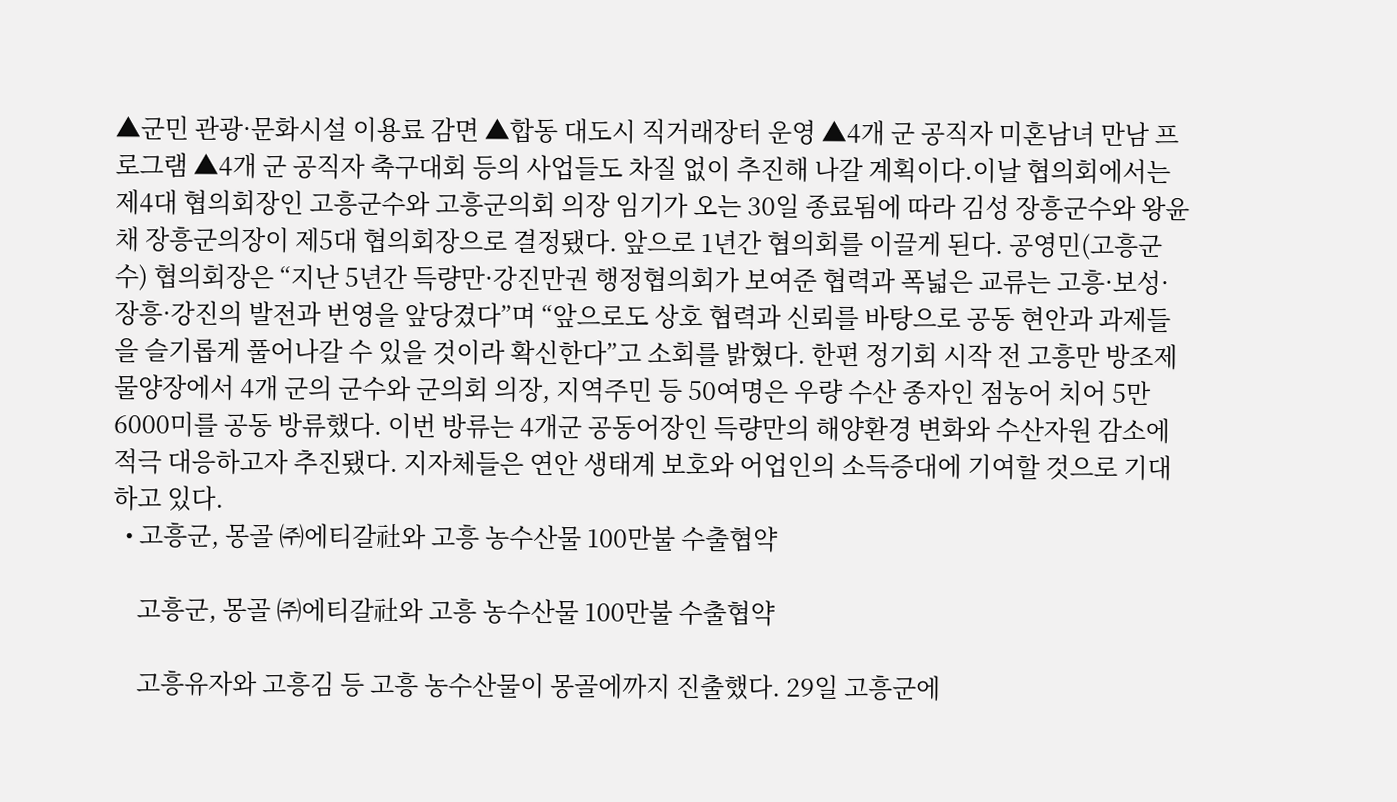▲군민 관광·문화시설 이용료 감면 ▲합동 대도시 직거래장터 운영 ▲4개 군 공직자 미혼남녀 만남 프로그램 ▲4개 군 공직자 축구대회 등의 사업들도 차질 없이 추진해 나갈 계획이다.이날 협의회에서는 제4대 협의회장인 고흥군수와 고흥군의회 의장 임기가 오는 30일 종료됨에 따라 김성 장흥군수와 왕윤채 장흥군의장이 제5대 협의회장으로 결정됐다. 앞으로 1년간 협의회를 이끌게 된다. 공영민(고흥군수) 협의회장은 “지난 5년간 득량만·강진만권 행정협의회가 보여준 협력과 폭넓은 교류는 고흥·보성·장흥·강진의 발전과 번영을 앞당겼다”며 “앞으로도 상호 협력과 신뢰를 바탕으로 공동 현안과 과제들을 슬기롭게 풀어나갈 수 있을 것이라 확신한다”고 소회를 밝혔다. 한편 정기회 시작 전 고흥만 방조제 물양장에서 4개 군의 군수와 군의회 의장, 지역주민 등 50여명은 우량 수산 종자인 점농어 치어 5만 6000미를 공동 방류했다. 이번 방류는 4개군 공동어장인 득량만의 해양환경 변화와 수산자원 감소에 적극 대응하고자 추진됐다. 지자체들은 연안 생태계 보호와 어업인의 소득증대에 기여할 것으로 기대하고 있다.
  • 고흥군, 몽골 ㈜에티갈社와 고흥 농수산물 100만불 수출협약

    고흥군, 몽골 ㈜에티갈社와 고흥 농수산물 100만불 수출협약

    고흥유자와 고흥김 등 고흥 농수산물이 몽골에까지 진출했다. 29일 고흥군에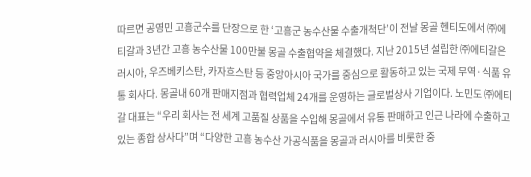따르면 공영민 고흥군수를 단장으로 한 ‘고흥군 농수산물 수출개척단’이 전날 몽골 헨티도에서 ㈜에티갈과 3년간 고흥 농수산물 100만불 몽골 수출협약을 체결했다. 지난 2015년 설립한 ㈜에티갈은 러시아, 우즈베키스탄, 카자흐스탄 등 중앙아시아 국가를 중심으로 활동하고 있는 국제 무역·식품 유통 회사다. 몽골내 60개 판매지점과 협력업체 24개를 운영하는 글로벌상사 기업이다. 노민도 ㈜에티갈 대표는 “우리 회사는 전 세계 고품질 상품을 수입해 몽골에서 유통 판매하고 인근 나라에 수출하고 있는 종합 상사다”며 “다양한 고흥 농수산 가공식품을 몽골과 러시아를 비롯한 중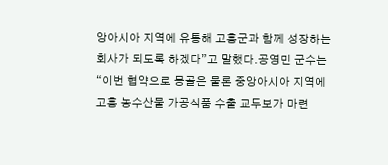앙아시아 지역에 유통해 고흥군과 함께 성장하는 회사가 되도록 하겠다”고 말했다.공영민 군수는 “이번 협약으로 몽골은 물론 중앙아시아 지역에 고흥 농수산물 가공식품 수출 교두보가 마련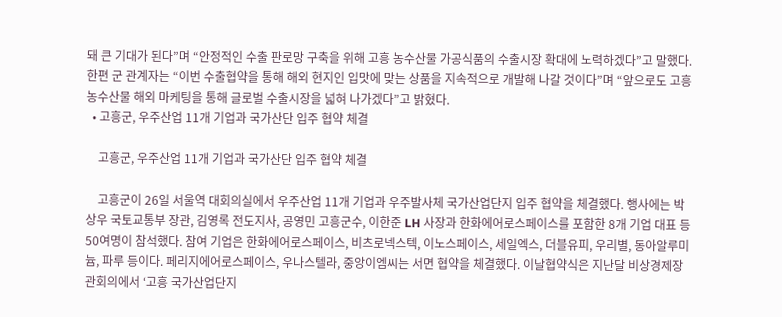돼 큰 기대가 된다”며 “안정적인 수출 판로망 구축을 위해 고흥 농수산물 가공식품의 수출시장 확대에 노력하겠다”고 말했다. 한편 군 관계자는 “이번 수출협약을 통해 해외 현지인 입맛에 맞는 상품을 지속적으로 개발해 나갈 것이다”며 “앞으로도 고흥 농수산물 해외 마케팅을 통해 글로벌 수출시장을 넓혀 나가겠다”고 밝혔다.
  • 고흥군, 우주산업 11개 기업과 국가산단 입주 협약 체결

    고흥군, 우주산업 11개 기업과 국가산단 입주 협약 체결

    고흥군이 26일 서울역 대회의실에서 우주산업 11개 기업과 우주발사체 국가산업단지 입주 협약을 체결했다. 행사에는 박상우 국토교통부 장관, 김영록 전도지사, 공영민 고흥군수, 이한준 LH 사장과 한화에어로스페이스를 포함한 8개 기업 대표 등 50여명이 참석했다. 참여 기업은 한화에어로스페이스, 비츠로넥스텍, 이노스페이스, 세일엑스, 더블유피, 우리별, 동아알루미늄, 파루 등이다. 페리지에어로스페이스, 우나스텔라, 중앙이엠씨는 서면 협약을 체결했다. 이날협약식은 지난달 비상경제장관회의에서 ‘고흥 국가산업단지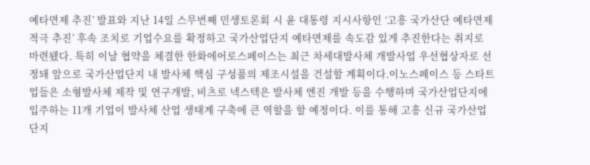예타면제 추진’ 발표와 지난 14일 스무번째 민생토론회 시 윤 대통령 지시사항인 ‘고흥 국가산단 예타면제 적극 추진’ 후속 조치로 기업수요를 확정하고 국가산업단지 예타면제를 속도감 있게 추진한다는 취지로 마련됐다. 특히 이날 협약을 체결한 한화에어로스페이스는 최근 차세대발사체 개발사업 우선협상자로 선정돼 앞으로 국가산업단지 내 발사체 핵심 구성품의 제조시설을 건설할 계획이다.이노스페이스 등 스타트업들은 소형발사체 제작 및 연구개발, 비츠로 넥스텍은 발사체 엔진 개발 등을 수행하며 국가산업단지에 입주하는 11개 기업이 발사체 산업 생태계 구축에 큰 역할을 할 예정이다. 이를 통해 고흥 신규 국가산업단지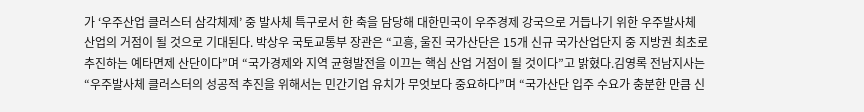가 ‘우주산업 클러스터 삼각체제’ 중 발사체 특구로서 한 축을 담당해 대한민국이 우주경제 강국으로 거듭나기 위한 우주발사체 산업의 거점이 될 것으로 기대된다. 박상우 국토교통부 장관은 “고흥, 울진 국가산단은 15개 신규 국가산업단지 중 지방권 최초로 추진하는 예타면제 산단이다”며 “국가경제와 지역 균형발전을 이끄는 핵심 산업 거점이 될 것이다”고 밝혔다.김영록 전남지사는 “우주발사체 클러스터의 성공적 추진을 위해서는 민간기업 유치가 무엇보다 중요하다”며 “국가산단 입주 수요가 충분한 만큼 신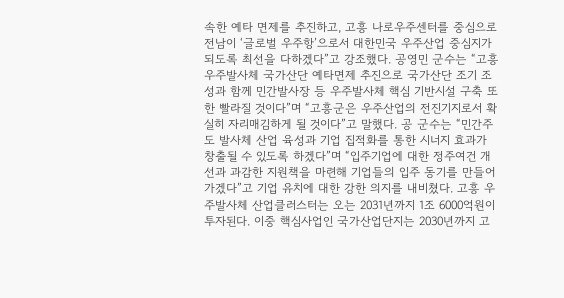속한 예타 면제를 추진하고, 고흥 나로우주센터를 중심으로 전남이 ‘글로벌 우주항’으로서 대한민국 우주산업 중심지가 되도록 최선을 다하겠다”고 강조했다. 공영민 군수는 “고흥 우주발사체 국가산단 예타면제 추진으로 국가산단 조기 조성과 함께 민간발사장 등 우주발사체 핵심 기반시설 구축 또한 빨라질 것이다”며 “고흥군은 우주산업의 전진기지로서 확실히 자리매김하게 될 것이다”고 말했다. 공 군수는 “민간주도 발사체 산업 육성과 기업 집적화를 통한 시너지 효과가 창출될 수 있도록 하겠다”며 “입주기업에 대한 정주여건 개선과 과감한 지원책을 마련해 기업들의 입주 동기를 만들어가겠다”고 기업 유치에 대한 강한 의지를 내비쳤다. 고흥 우주발사체 산업클러스터는 오는 2031년까지 1조 6000억원이 투자된다. 이중 핵심사업인 국가산업단지는 2030년까지 고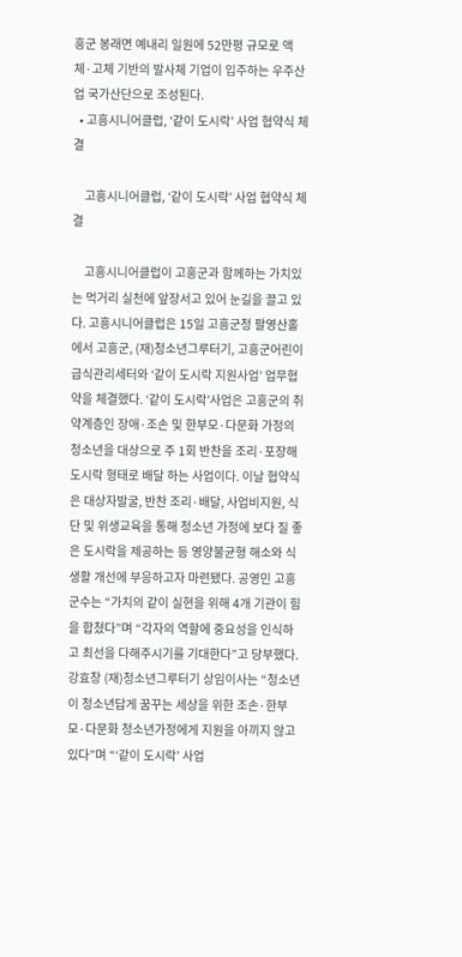흥군 봉래면 예내리 일원에 52만평 규모로 액체·고체 기반의 발사체 기업이 입주하는 우주산업 국가산단으로 조성된다.
  • 고흥시니어클럽, ‘같이 도시락’ 사업 협약식 체결

    고흥시니어클럽, ‘같이 도시락’ 사업 협약식 체결

    고흥시니어클럽이 고흥군과 함께하는 가치있는 먹거리 실천에 앞장서고 있어 눈길을 끌고 있다. 고흥시니어클럽은 15일 고흥군청 팔영산홀에서 고흥군, (재)청소년그루터기, 고흥군어린이급식관리세터와 ‘같이 도시락 지원사업’ 업무협약을 체결했다. ‘같이 도시락’사업은 고흥군의 취약계층인 장애·조손 및 한부모·다문화 가정의 청소년을 대상으로 주 1회 반찬을 조리·포장해 도시락 형태로 배달 하는 사업이다. 이날 협약식은 대상자발굴, 반찬 조리·배달, 사업비지원, 식단 및 위생교육을 통해 청소년 가정에 보다 질 좋은 도시락을 제공하는 등 영양불균형 해소와 식생활 개선에 부응하고자 마련됐다. 공영민 고흥군수는 “가치의 같이 실현을 위해 4개 기관이 힘을 합쳤다”며 “각자의 역할에 중요성을 인식하고 최선을 다해주시기를 기대한다”고 당부했다. 강효창 (재)청소년그루터기 상임이사는 “청소년이 청소년답게 꿈꾸는 세상을 위한 조손·한부모·다문화 청소년가정에게 지원을 아끼지 않고 있다”며 “‘같이 도시락’ 사업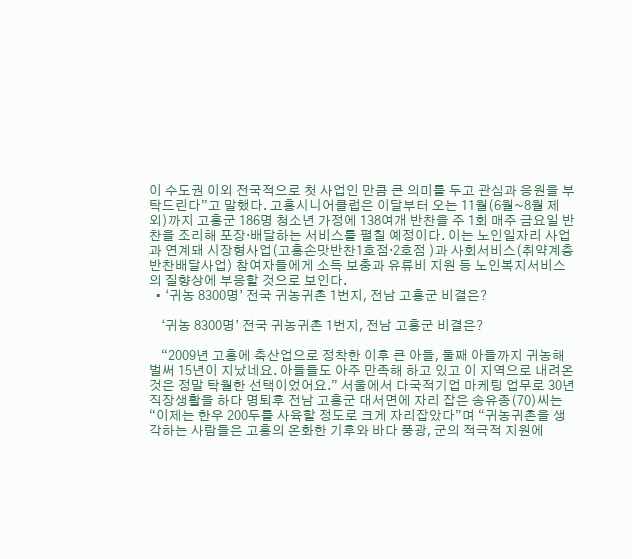이 수도권 이외 전국적으로 첫 사업인 만큼 큰 의미를 두고 관심과 응원을 부탁드린다”고 말했다. 고흥시니어클럽은 이달부터 오는 11월(6월~8월 제외)까지 고흥군 186명 청소년 가정에 138여개 반찬을 주 1회 매주 금요일 반찬을 조리해 포장·배달하는 서비스를 펼칠 예정이다. 이는 노인일자리 사업과 연계돼 시장형사업(고흥손맛반찬1호점·2호점 )과 사회서비스(취약계층반찬배달사업) 참여자들에게 소득 보충과 유류비 지원 등 노인복지서비스의 질향상에 부응할 것으로 보인다.
  • ‘귀농 8300명’ 전국 귀농귀촌 1번지, 전남 고흥군 비결은?

    ‘귀농 8300명’ 전국 귀농귀촌 1번지, 전남 고흥군 비결은?

    “2009년 고흥에 축산업으로 정착한 이후 큰 아들, 둘째 아들까지 귀농해 벌써 15년이 지났네요. 아들들도 아주 만족해 하고 있고 이 지역으로 내려온 것은 정말 탁월한 선택이었어요.” 서울에서 다국적기업 마케팅 업무로 30년 직장생활을 하다 명퇴후 전남 고흥군 대서면에 자리 잡은 송유종(70)씨는 “이제는 한우 200두를 사육할 정도로 크게 자리잡았다”며 “귀농귀촌을 생각하는 사람들은 고흥의 온화한 기후와 바다 풍광, 군의 적극적 지원에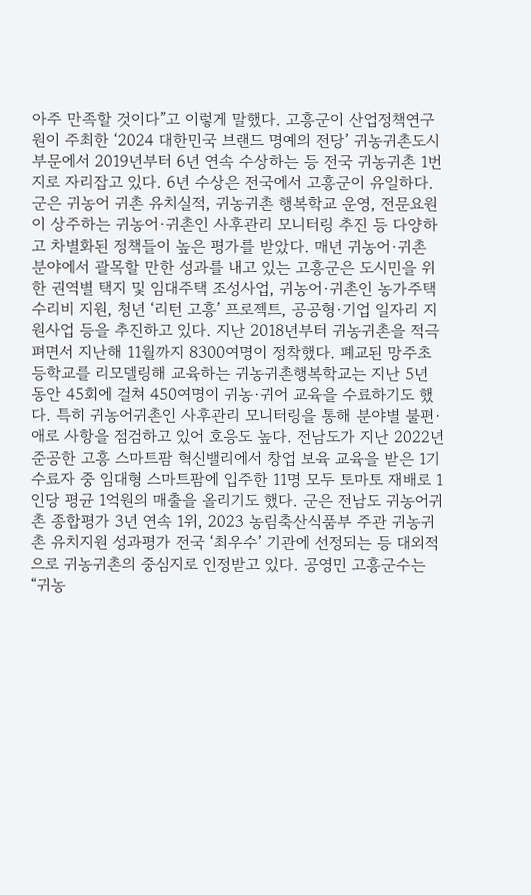아주 만족할 것이다”고 이렇게 말했다. 고흥군이 산업정책연구원이 주최한 ‘2024 대한민국 브랜드 명예의 전당’ 귀농귀촌도시 부문에서 2019년부터 6년 연속 수상하는 등 전국 귀농귀촌 1번지로 자리잡고 있다. 6년 수상은 전국에서 고흥군이 유일하다. 군은 귀농어 귀촌 유치실적, 귀농귀촌 행복학교 운영, 전문요원이 상주하는 귀농어·귀촌인 사후관리 모니터링 추진 등 다양하고 차별화된 정책들이 높은 평가를 받았다. 매년 귀농어·귀촌 분야에서 괄목할 만한 성과를 내고 있는 고흥군은 도시민을 위한 권역별 택지 및 임대주택 조성사업, 귀농어·귀촌인 농가주택 수리비 지원, 청년 ‘리턴 고흥’ 프로젝트, 공공형·기업 일자리 지원사업 등을 추진하고 있다. 지난 2018년부터 귀농귀촌을 적극 펴면서 지난해 11월까지 8300여명이 정착했다. 폐교된 망주초등학교를 리모델링해 교육하는 귀농귀촌행복학교는 지난 5년 동안 45회에 걸쳐 450여명이 귀농·귀어 교육을 수료하기도 했다. 특히 귀농어귀촌인 사후관리 모니터링을 통해 분야별 불편·애로 사항을 점검하고 있어 호응도 높다. 전남도가 지난 2022년 준공한 고흥 스마트팜 혁신밸리에서 창업 보육 교육을 받은 1기 수료자 중 임대형 스마트팜에 입주한 11명 모두 토마토 재배로 1인당 평균 1억원의 매출을 올리기도 했다. 군은 전남도 귀농어귀촌 종합평가 3년 연속 1위, 2023 농림축산식품부 주관 귀농귀촌 유치지원 성과평가 전국 ‘최우수’ 기관에 선정되는 등 대외적으로 귀농귀촌의 중심지로 인정받고 있다. 공영민 고흥군수는 “귀농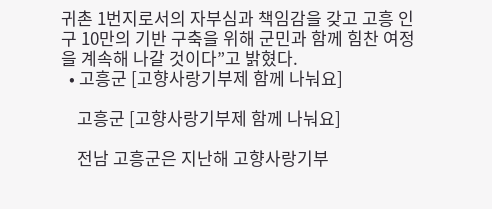귀촌 1번지로서의 자부심과 책임감을 갖고 고흥 인구 10만의 기반 구축을 위해 군민과 함께 힘찬 여정을 계속해 나갈 것이다”고 밝혔다.
  • 고흥군 [고향사랑기부제 함께 나눠요]

    고흥군 [고향사랑기부제 함께 나눠요]

    전남 고흥군은 지난해 고향사랑기부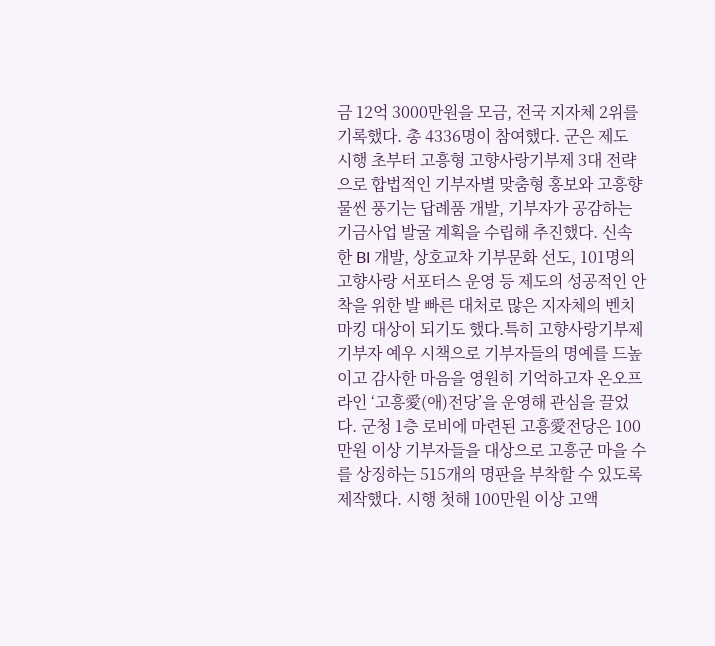금 12억 3000만원을 모금, 전국 지자체 2위를 기록했다. 총 4336명이 참여했다. 군은 제도 시행 초부터 고흥형 고향사랑기부제 3대 전략으로 합법적인 기부자별 맞춤형 홍보와 고흥향 물씬 풍기는 답례품 개발, 기부자가 공감하는 기금사업 발굴 계획을 수립해 추진했다. 신속한 BI 개발, 상호교차 기부문화 선도, 101명의 고향사랑 서포터스 운영 등 제도의 성공적인 안착을 위한 발 빠른 대처로 많은 지자체의 벤치마킹 대상이 되기도 했다.특히 고향사랑기부제 기부자 예우 시책으로 기부자들의 명예를 드높이고 감사한 마음을 영원히 기억하고자 온오프라인 ‘고흥愛(애)전당’을 운영해 관심을 끌었다. 군청 1층 로비에 마련된 고흥愛전당은 100만원 이상 기부자들을 대상으로 고흥군 마을 수를 상징하는 515개의 명판을 부착할 수 있도록 제작했다. 시행 첫해 100만원 이상 고액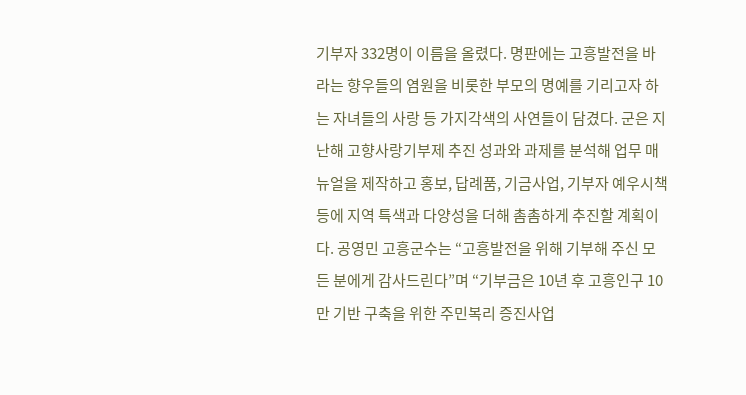기부자 332명이 이름을 올렸다. 명판에는 고흥발전을 바라는 향우들의 염원을 비롯한 부모의 명예를 기리고자 하는 자녀들의 사랑 등 가지각색의 사연들이 담겼다. 군은 지난해 고향사랑기부제 추진 성과와 과제를 분석해 업무 매뉴얼을 제작하고 홍보, 답례품, 기금사업, 기부자 예우시책 등에 지역 특색과 다양성을 더해 촘촘하게 추진할 계획이다. 공영민 고흥군수는 “고흥발전을 위해 기부해 주신 모든 분에게 감사드린다”며 “기부금은 10년 후 고흥인구 10만 기반 구축을 위한 주민복리 증진사업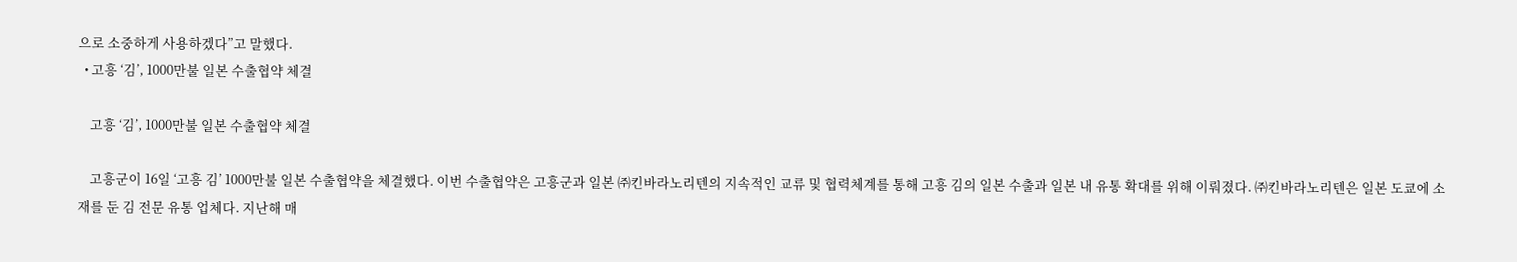으로 소중하게 사용하겠다”고 말했다.
  • 고흥 ‘김’, 1000만불 일본 수출협약 체결

    고흥 ‘김’, 1000만불 일본 수출협약 체결

    고흥군이 16일 ‘고흥 김’ 1000만불 일본 수출협약을 체결했다. 이번 수출협약은 고흥군과 일본 ㈜킨바라노리텐의 지속적인 교류 및 협력체계를 통해 고흥 김의 일본 수출과 일본 내 유통 확대를 위해 이뤄졌다. ㈜킨바라노리텐은 일본 도쿄에 소재를 둔 김 전문 유통 업체다. 지난해 매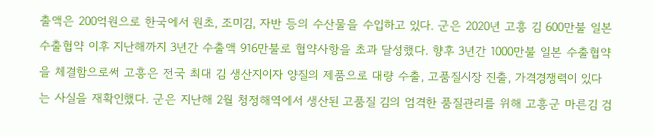출액은 200억원으로 한국에서 원초, 조미김, 자반 등의 수산물을 수입하고 있다. 군은 2020년 고흥 김 600만불 일본 수출협약 이후 지난해까지 3년간 수출액 916만불로 협약사항을 초과 달성했다. 향후 3년간 1000만불 일본 수출협약을 체결함으로써 고흥은 전국 최대 김 생산지이자 양질의 제품으로 대량 수출, 고품질시장 진출, 가격경쟁력이 있다는 사실을 재확인했다. 군은 지난해 2월 청정해역에서 생산된 고품질 김의 엄격한 품질관리를 위해 고흥군 마른김 검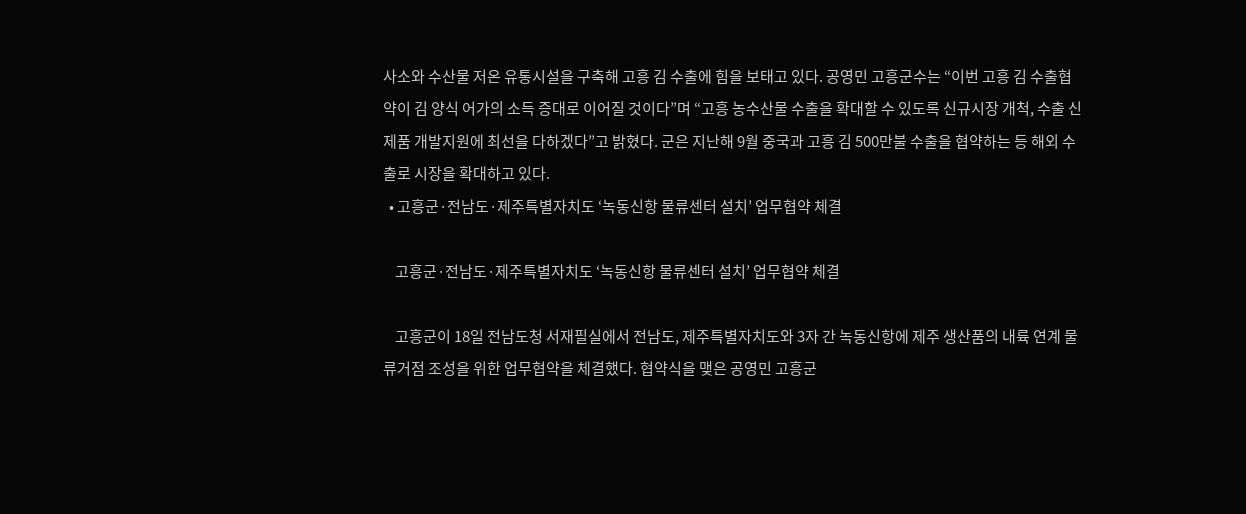사소와 수산물 저온 유통시설을 구축해 고흥 김 수출에 힘을 보태고 있다. 공영민 고흥군수는 “이번 고흥 김 수출협약이 김 양식 어가의 소득 증대로 이어질 것이다”며 “고흥 농수산물 수출을 확대할 수 있도록 신규시장 개척, 수출 신제품 개발지원에 최선을 다하겠다”고 밝혔다. 군은 지난해 9월 중국과 고흥 김 500만불 수출을 협약하는 등 해외 수출로 시장을 확대하고 있다.
  • 고흥군·전남도·제주특별자치도 ‘녹동신항 물류센터 설치’ 업무협약 체결

    고흥군·전남도·제주특별자치도 ‘녹동신항 물류센터 설치’ 업무협약 체결

    고흥군이 18일 전남도청 서재필실에서 전남도, 제주특별자치도와 3자 간 녹동신항에 제주 생산품의 내륙 연계 물류거점 조성을 위한 업무협약을 체결했다. 협약식을 맺은 공영민 고흥군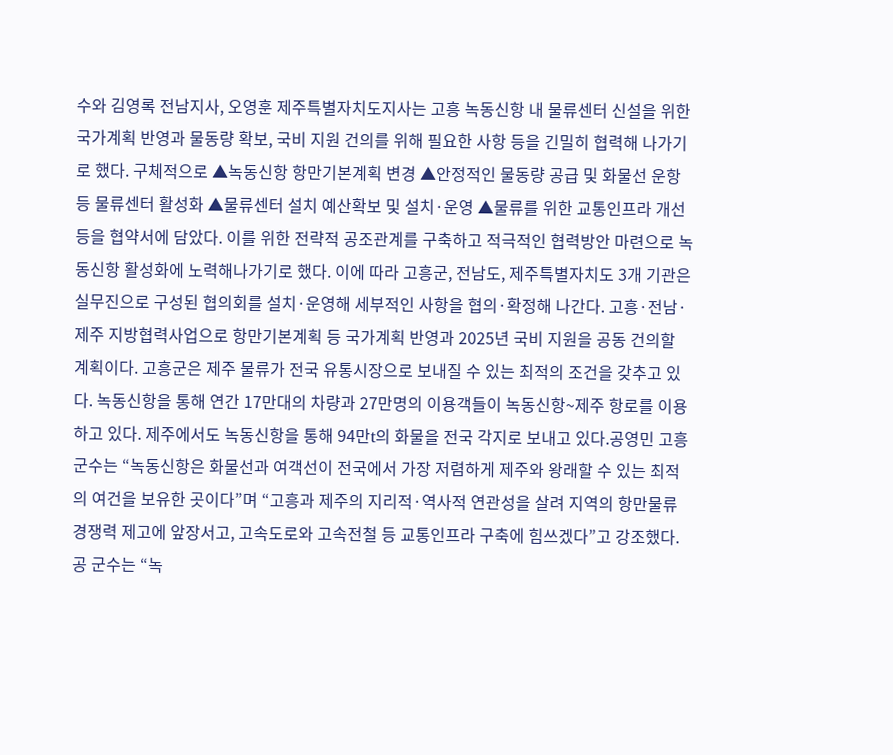수와 김영록 전남지사, 오영훈 제주특별자치도지사는 고흥 녹동신항 내 물류센터 신설을 위한 국가계획 반영과 물동량 확보, 국비 지원 건의를 위해 필요한 사항 등을 긴밀히 협력해 나가기로 했다. 구체적으로 ▲녹동신항 항만기본계획 변경 ▲안정적인 물동량 공급 및 화물선 운항 등 물류센터 활성화 ▲물류센터 설치 예산확보 및 설치·운영 ▲물류를 위한 교통인프라 개선 등을 협약서에 담았다. 이를 위한 전략적 공조관계를 구축하고 적극적인 협력방안 마련으로 녹동신항 활성화에 노력해나가기로 했다. 이에 따라 고흥군, 전남도, 제주특별자치도 3개 기관은 실무진으로 구성된 협의회를 설치·운영해 세부적인 사항을 협의·확정해 나간다. 고흥·전남·제주 지방협력사업으로 항만기본계획 등 국가계획 반영과 2025년 국비 지원을 공동 건의할 계획이다. 고흥군은 제주 물류가 전국 유통시장으로 보내질 수 있는 최적의 조건을 갖추고 있다. 녹동신항을 통해 연간 17만대의 차량과 27만명의 이용객들이 녹동신항~제주 항로를 이용하고 있다. 제주에서도 녹동신항을 통해 94만t의 화물을 전국 각지로 보내고 있다.공영민 고흥군수는 “녹동신항은 화물선과 여객선이 전국에서 가장 저렴하게 제주와 왕래할 수 있는 최적의 여건을 보유한 곳이다”며 “고흥과 제주의 지리적·역사적 연관성을 살려 지역의 항만물류 경쟁력 제고에 앞장서고, 고속도로와 고속전철 등 교통인프라 구축에 힘쓰겠다”고 강조했다. 공 군수는 “녹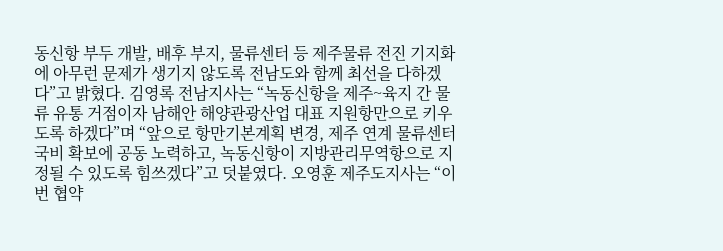동신항 부두 개발, 배후 부지, 물류센터 등 제주물류 전진 기지화에 아무런 문제가 생기지 않도록 전남도와 함께 최선을 다하겠다”고 밝혔다. 김영록 전남지사는 “녹동신항을 제주~육지 간 물류 유통 거점이자 남해안 해양관광산업 대표 지원항만으로 키우도록 하겠다”며 “앞으로 항만기본계획 변경, 제주 연계 물류센터 국비 확보에 공동 노력하고, 녹동신항이 지방관리무역항으로 지정될 수 있도록 힘쓰겠다”고 덧붙였다. 오영훈 제주도지사는 “이번 협약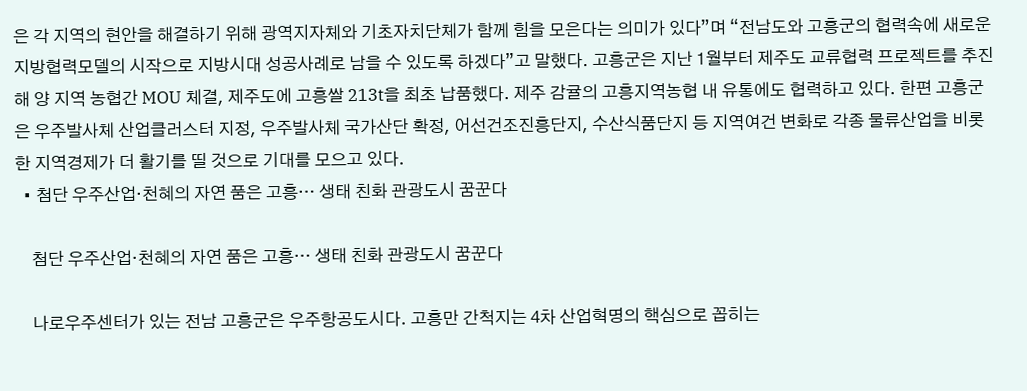은 각 지역의 현안을 해결하기 위해 광역지자체와 기초자치단체가 함께 힘을 모은다는 의미가 있다”며 “전남도와 고흥군의 협력속에 새로운 지방협력모델의 시작으로 지방시대 성공사례로 남을 수 있도록 하겠다”고 말했다. 고흥군은 지난 1월부터 제주도 교류협력 프로젝트를 추진해 양 지역 농협간 MOU 체결, 제주도에 고흥쌀 213t을 최초 납품했다. 제주 감귤의 고흥지역농협 내 유통에도 협력하고 있다. 한편 고흥군은 우주발사체 산업클러스터 지정, 우주발사체 국가산단 확정, 어선건조진흥단지, 수산식품단지 등 지역여건 변화로 각종 물류산업을 비롯한 지역경제가 더 활기를 띨 것으로 기대를 모으고 있다.
  • 첨단 우주산업·천혜의 자연 품은 고흥… 생태 친화 관광도시 꿈꾼다

    첨단 우주산업·천혜의 자연 품은 고흥… 생태 친화 관광도시 꿈꾼다

    나로우주센터가 있는 전남 고흥군은 우주항공도시다. 고흥만 간척지는 4차 산업혁명의 핵심으로 꼽히는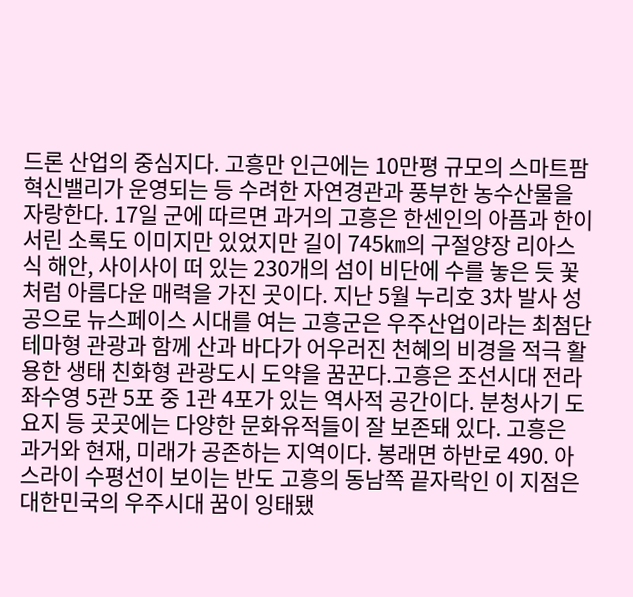드론 산업의 중심지다. 고흥만 인근에는 10만평 규모의 스마트팜 혁신밸리가 운영되는 등 수려한 자연경관과 풍부한 농수산물을 자랑한다. 17일 군에 따르면 과거의 고흥은 한센인의 아픔과 한이 서린 소록도 이미지만 있었지만 길이 745㎞의 구절양장 리아스식 해안, 사이사이 떠 있는 230개의 섬이 비단에 수를 놓은 듯 꽃처럼 아름다운 매력을 가진 곳이다. 지난 5월 누리호 3차 발사 성공으로 뉴스페이스 시대를 여는 고흥군은 우주산업이라는 최첨단 테마형 관광과 함께 산과 바다가 어우러진 천혜의 비경을 적극 활용한 생태 친화형 관광도시 도약을 꿈꾼다.고흥은 조선시대 전라좌수영 5관 5포 중 1관 4포가 있는 역사적 공간이다. 분청사기 도요지 등 곳곳에는 다양한 문화유적들이 잘 보존돼 있다. 고흥은 과거와 현재, 미래가 공존하는 지역이다. 봉래면 하반로 490. 아스라이 수평선이 보이는 반도 고흥의 동남쪽 끝자락인 이 지점은 대한민국의 우주시대 꿈이 잉태됐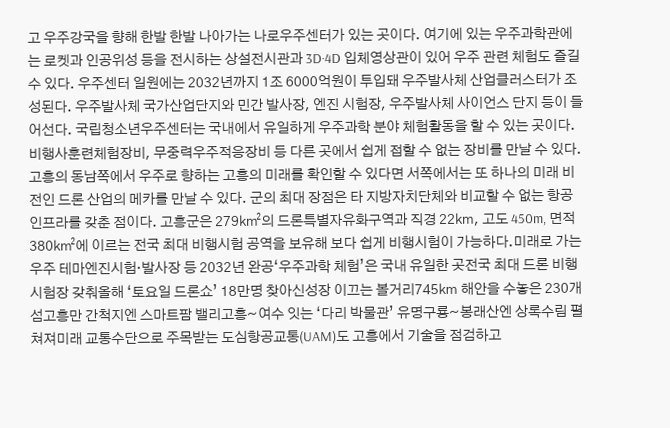고 우주강국을 향해 한발 한발 나아가는 나로우주센터가 있는 곳이다. 여기에 있는 우주과학관에는 로켓과 인공위성 등을 전시하는 상설전시관과 3D·4D 입체영상관이 있어 우주 관련 체험도 즐길 수 있다. 우주센터 일원에는 2032년까지 1조 6000억원이 투입돼 우주발사체 산업클러스터가 조성된다. 우주발사체 국가산업단지와 민간 발사장, 엔진 시험장, 우주발사체 사이언스 단지 등이 들어선다. 국립청소년우주센터는 국내에서 유일하게 우주과학 분야 체험활동을 할 수 있는 곳이다. 비행사훈련체험장비, 무중력우주적응장비 등 다른 곳에서 쉽게 접할 수 없는 장비를 만날 수 있다. 고흥의 동남쪽에서 우주로 향하는 고흥의 미래를 확인할 수 있다면 서쪽에서는 또 하나의 미래 비전인 드론 산업의 메카를 만날 수 있다. 군의 최대 장점은 타 지방자치단체와 비교할 수 없는 항공 인프라를 갖춘 점이다. 고흥군은 279㎢의 드론특별자유화구역과 직경 22㎞, 고도 450m, 면적 380㎢에 이르는 전국 최대 비행시험 공역을 보유해 보다 쉽게 비행시험이 가능하다.미래로 가는 우주 테마엔진시험·발사장 등 2032년 완공‘우주과학 체험’은 국내 유일한 곳전국 최대 드론 비행시험장 갖춰올해 ‘토요일 드론쇼’ 18만명 찾아신성장 이끄는 볼거리745㎞ 해안을 수놓은 230개 섬고흥만 간척지엔 스마트팜 밸리고흥~여수 잇는 ‘다리 박물관’ 유명구룡~봉래산엔 상록수림 펼쳐져미래 교통수단으로 주목받는 도심항공교통(UAM)도 고흥에서 기술을 점검하고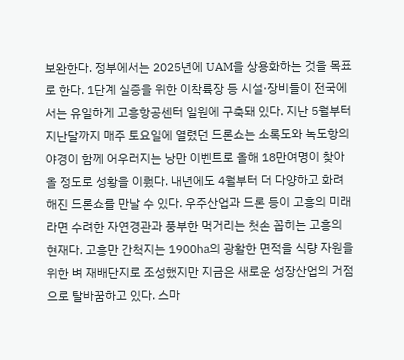보완한다. 정부에서는 2025년에 UAM을 상용화하는 것을 목표로 한다. 1단계 실증을 위한 이착륙장 등 시설·장비들이 전국에서는 유일하게 고흥항공센터 일원에 구축돼 있다. 지난 5월부터 지난달까지 매주 토요일에 열렸던 드론쇼는 소록도와 녹도항의 야경이 함께 어우러지는 낭만 이벤트로 올해 18만여명이 찾아올 정도로 성황을 이뤘다. 내년에도 4월부터 더 다양하고 화려해진 드론쇼를 만날 수 있다. 우주산업과 드론 등이 고흥의 미래라면 수려한 자연경관과 풍부한 먹거리는 첫손 꼽히는 고흥의 현재다. 고흥만 간척지는 1900㏊의 광활한 면적을 식량 자원을 위한 벼 재배단지로 조성했지만 지금은 새로운 성장산업의 거점으로 탈바꿈하고 있다. 스마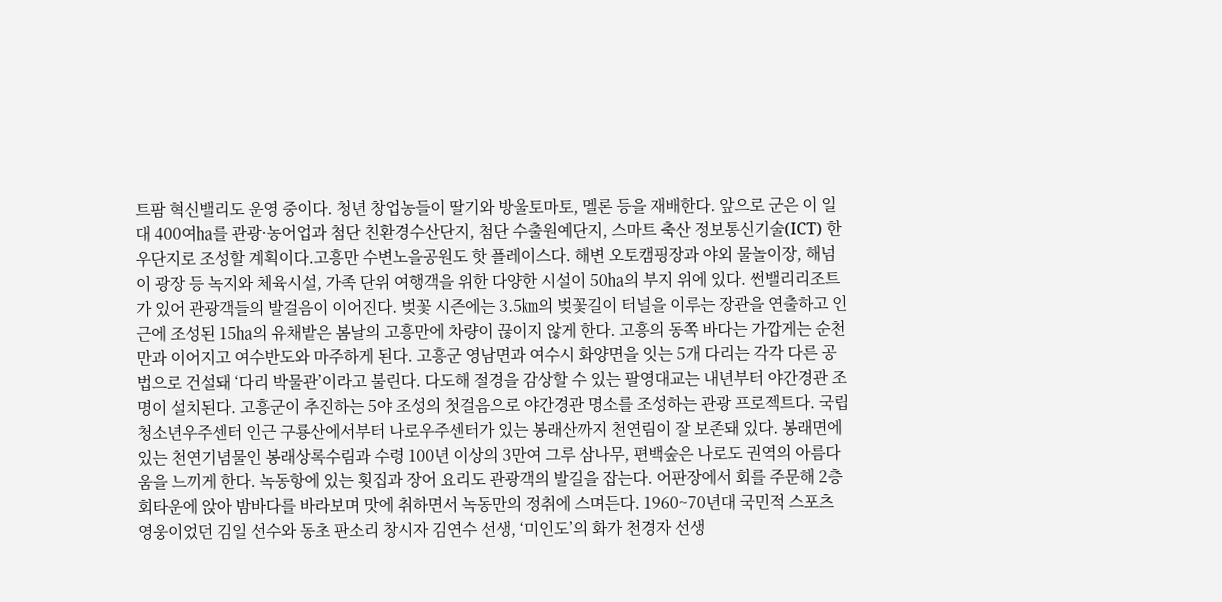트팜 혁신밸리도 운영 중이다. 청년 창업농들이 딸기와 방울토마토, 멜론 등을 재배한다. 앞으로 군은 이 일대 400여㏊를 관광·농어업과 첨단 친환경수산단지, 첨단 수출원예단지, 스마트 축산 정보통신기술(ICT) 한우단지로 조성할 계획이다.고흥만 수변노을공원도 핫 플레이스다. 해변 오토캠핑장과 야외 물놀이장, 해넘이 광장 등 녹지와 체육시설, 가족 단위 여행객을 위한 다양한 시설이 50㏊의 부지 위에 있다. 썬밸리리조트가 있어 관광객들의 발걸음이 이어진다. 벚꽃 시즌에는 3.5㎞의 벚꽃길이 터널을 이루는 장관을 연출하고 인근에 조성된 15㏊의 유채밭은 봄날의 고흥만에 차량이 끊이지 않게 한다. 고흥의 동쪽 바다는 가깝게는 순천만과 이어지고 여수반도와 마주하게 된다. 고흥군 영남면과 여수시 화양면을 잇는 5개 다리는 각각 다른 공법으로 건설돼 ‘다리 박물관’이라고 불린다. 다도해 절경을 감상할 수 있는 팔영대교는 내년부터 야간경관 조명이 설치된다. 고흥군이 추진하는 5야 조성의 첫걸음으로 야간경관 명소를 조성하는 관광 프로젝트다. 국립청소년우주센터 인근 구룡산에서부터 나로우주센터가 있는 봉래산까지 천연림이 잘 보존돼 있다. 봉래면에 있는 천연기념물인 봉래상록수림과 수령 100년 이상의 3만여 그루 삼나무, 편백숲은 나로도 권역의 아름다움을 느끼게 한다. 녹동항에 있는 횟집과 장어 요리도 관광객의 발길을 잡는다. 어판장에서 회를 주문해 2층 회타운에 앉아 밤바다를 바라보며 맛에 취하면서 녹동만의 정취에 스며든다. 1960~70년대 국민적 스포츠 영웅이었던 김일 선수와 동초 판소리 창시자 김연수 선생, ‘미인도’의 화가 천경자 선생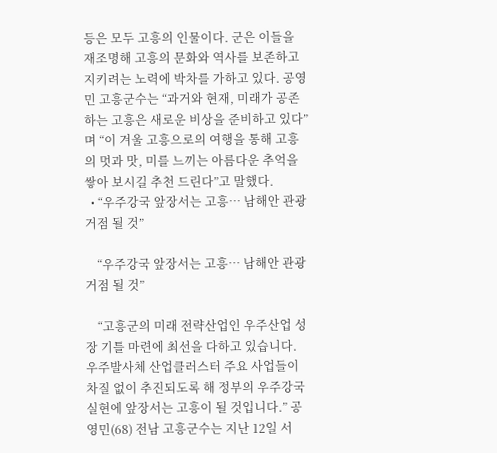등은 모두 고흥의 인물이다. 군은 이들을 재조명해 고흥의 문화와 역사를 보존하고 지키려는 노력에 박차를 가하고 있다. 공영민 고흥군수는 “과거와 현재, 미래가 공존하는 고흥은 새로운 비상을 준비하고 있다”며 “이 겨울 고흥으로의 여행을 통해 고흥의 멋과 맛, 미를 느끼는 아름다운 추억을 쌓아 보시길 추천 드린다”고 말했다.
  • “우주강국 앞장서는 고흥… 남해안 관광 거점 될 것”

    “우주강국 앞장서는 고흥… 남해안 관광 거점 될 것”

    “고흥군의 미래 전략산업인 우주산업 성장 기틀 마련에 최선을 다하고 있습니다. 우주발사체 산업클러스터 주요 사업들이 차질 없이 추진되도록 해 정부의 우주강국 실현에 앞장서는 고흥이 될 것입니다.” 공영민(68) 전남 고흥군수는 지난 12일 서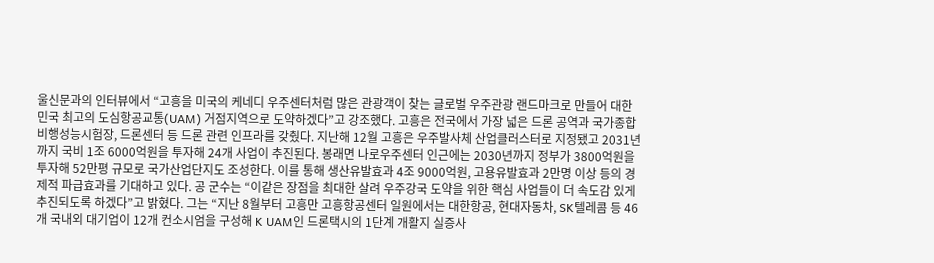울신문과의 인터뷰에서 “고흥을 미국의 케네디 우주센터처럼 많은 관광객이 찾는 글로벌 우주관광 랜드마크로 만들어 대한민국 최고의 도심항공교통(UAM) 거점지역으로 도약하겠다”고 강조했다. 고흥은 전국에서 가장 넓은 드론 공역과 국가종합비행성능시험장, 드론센터 등 드론 관련 인프라를 갖췄다. 지난해 12월 고흥은 우주발사체 산업클러스터로 지정됐고 2031년까지 국비 1조 6000억원을 투자해 24개 사업이 추진된다. 봉래면 나로우주센터 인근에는 2030년까지 정부가 3800억원을 투자해 52만평 규모로 국가산업단지도 조성한다. 이를 통해 생산유발효과 4조 9000억원, 고용유발효과 2만명 이상 등의 경제적 파급효과를 기대하고 있다. 공 군수는 “이같은 장점을 최대한 살려 우주강국 도약을 위한 핵심 사업들이 더 속도감 있게 추진되도록 하겠다”고 밝혔다. 그는 “지난 8월부터 고흥만 고흥항공센터 일원에서는 대한항공, 현대자동차, SK텔레콤 등 46개 국내외 대기업이 12개 컨소시엄을 구성해 K UAM인 드론택시의 1단계 개활지 실증사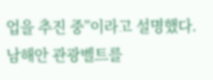업을 추진 중”이라고 설명했다. 남해안 관광벨트를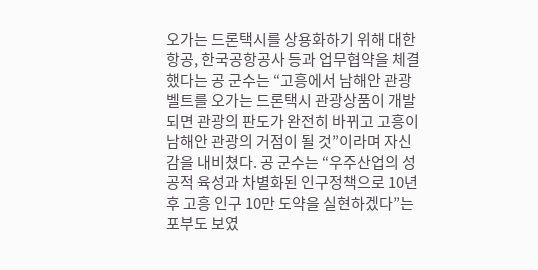오가는 드론택시를 상용화하기 위해 대한항공, 한국공항공사 등과 업무협약을 체결했다는 공 군수는 “고흥에서 남해안 관광벨트를 오가는 드론택시 관광상품이 개발되면 관광의 판도가 완전히 바뀌고 고흥이 남해안 관광의 거점이 될 것”이라며 자신감을 내비쳤다. 공 군수는 “우주산업의 성공적 육성과 차별화된 인구정책으로 10년 후 고흥 인구 10만 도약을 실현하겠다”는 포부도 보였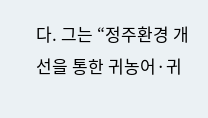다. 그는 “정주환경 개선을 통한 귀농어·귀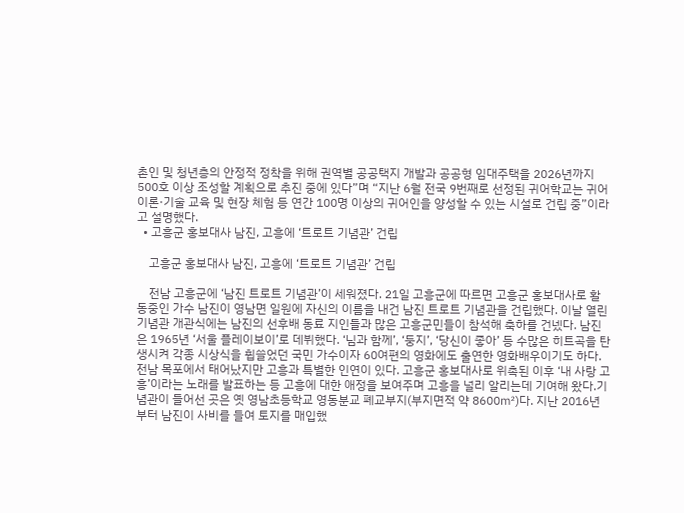촌인 및 청년층의 안정적 정착을 위해 권역별 공공택지 개발과 공공형 임대주택을 2026년까지 500호 이상 조성할 계획으로 추진 중에 있다”며 “지난 6월 전국 9번째로 선정된 귀어학교는 귀어 이론·기술 교육 및 현장 체험 등 연간 100명 이상의 귀어인을 양성할 수 있는 시설로 건립 중”이라고 설명했다.
  • 고흥군 홍보대사 남진, 고흥에 ‘트로트 기념관’ 건립

    고흥군 홍보대사 남진, 고흥에 ‘트로트 기념관’ 건립

    전남 고흥군에 ‘남진 트로트 기념관’이 세워졌다. 21일 고흥군에 따르면 고흥군 홍보대사로 활동중인 가수 남진이 영남면 일원에 자신의 이름을 내건 남진 트로트 기념관을 건립했다. 이날 열린 기념관 개관식에는 남진의 선후배 동료 지인들과 많은 고흥군민들이 참석해 축하를 건넸다. 남진은 1965년 ‘서울 플레이보이’로 데뷔했다. ‘님과 함께’, ‘둥지’, ‘당신이 좋아’ 등 수많은 히트곡을 탄생시켜 각종 시상식을 휩쓸었던 국민 가수이자 60여편의 영화에도 출연한 영화배우이기도 하다. 전남 목포에서 태어났지만 고흥과 특별한 인연이 있다. 고흥군 홍보대사로 위촉된 이후 ‘내 사랑 고흥’이라는 노래를 발표하는 등 고흥에 대한 애정을 보여주며 고흥을 널리 알리는데 기여해 왔다.기념관이 들어선 곳은 옛 영남초등학교 영동분교 폐교부지(부지면적 약 8600㎡)다. 지난 2016년부터 남진이 사비를 들여 토지를 매입했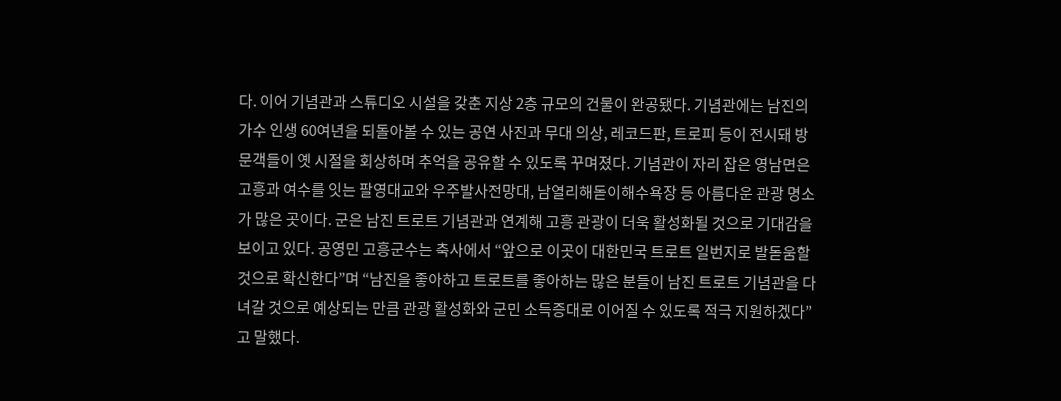다. 이어 기념관과 스튜디오 시설을 갖춘 지상 2층 규모의 건물이 완공됐다. 기념관에는 남진의 가수 인생 60여년을 되돌아볼 수 있는 공연 사진과 무대 의상, 레코드판, 트로피 등이 전시돼 방문객들이 옛 시절을 회상하며 추억을 공유할 수 있도록 꾸며졌다. 기념관이 자리 잡은 영남면은 고흥과 여수를 잇는 팔영대교와 우주발사전망대, 남열리해돋이해수욕장 등 아름다운 관광 명소가 많은 곳이다. 군은 남진 트로트 기념관과 연계해 고흥 관광이 더욱 활성화될 것으로 기대감을 보이고 있다. 공영민 고흥군수는 축사에서 “앞으로 이곳이 대한민국 트로트 일번지로 발돋움할 것으로 확신한다”며 “남진을 좋아하고 트로트를 좋아하는 많은 분들이 남진 트로트 기념관을 다녀갈 것으로 예상되는 만큼 관광 활성화와 군민 소득증대로 이어질 수 있도록 적극 지원하겠다”고 말했다.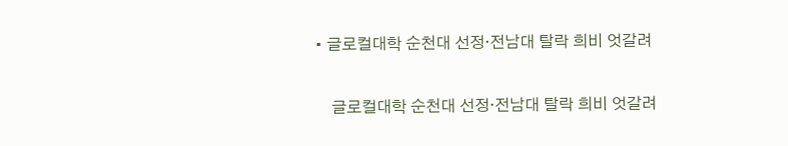• 글로컬대학 순천대 선정·전남대 탈락 희비 엇갈려

    글로컬대학 순천대 선정·전남대 탈락 희비 엇갈려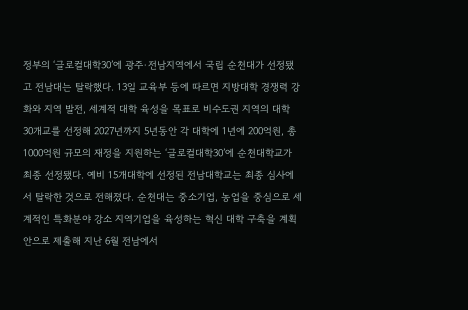정부의 ‘글로컬대학30’에 광주·전남지역에서 국립 순천대가 선정됐고 전남대는 탈락했다. 13일 교육부 등에 따르면 지방대학 경쟁력 강화와 지역 발전, 세계적 대학 육성을 목표로 비수도권 지역의 대학 30개교를 선정해 2027년까지 5년동안 각 대학에 1년에 200억원, 총 1000억원 규모의 재정을 지원하는 ‘글로컬대학30’에 순천대학교가 최종 선정됐다. 예비 15개대학에 선정된 전남대학교는 최종 심사에서 탈락한 것으로 전해졌다. 순천대는 중소기업, 농업을 중심으로 세계적인 특화분야 강소 지역기업을 육성하는 혁신 대학 구축을 계획안으로 제출해 지난 6월 전남에서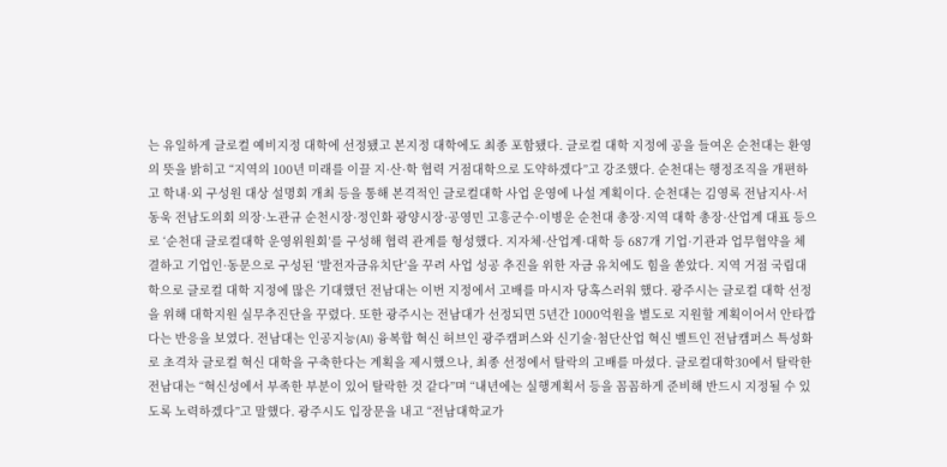는 유일하게 글로컬 예비지정 대학에 선정됐고 본지정 대학에도 최종 포함됐다. 글로컬 대학 지정에 공을 들여온 순천대는 환영의 뜻을 밝히고 “지역의 100년 미래를 이끌 지·산·학 협력 거점대학으로 도약하겠다”고 강조했다. 순천대는 행정조직을 개편하고 학내·외 구성원 대상 설명회 개최 등을 통해 본격적인 글로컬대학 사업 운영에 나설 계획이다. 순천대는 김영록 전남지사·서동욱 전남도의회 의장·노관규 순천시장·정인화 광양시장·공영민 고흥군수·이병운 순천대 총장·지역 대학 총장·산업계 대표 등으로 ‘순천대 글로컬대학 운영위원회’를 구성해 협력 관계를 형성했다. 지자체·산업계·대학 등 687개 기업·기관과 업무협약을 체결하고 기업인·동문으로 구성된 ‘발전자금유치단’을 꾸려 사업 성공 추진을 위한 자금 유치에도 힘을 쏟았다. 지역 거점 국립대학으로 글로컬 대학 지정에 많은 기대했던 전남대는 이번 지정에서 고배를 마시자 당혹스러워 했다. 광주시는 글로컬 대학 선정을 위해 대학지원 실무추진단을 꾸렸다. 또한 광주시는 전남대가 선정되면 5년간 1000억원을 별도로 지원할 계획이어서 안타깝다는 반응을 보였다. 전남대는 인공지능(AI) 융복합 혁신 허브인 광주캠퍼스와 신기술·첨단산업 혁신 벨트인 전남캠퍼스 특성화로 초격차 글로컬 혁신 대학을 구축한다는 계획을 제시했으나, 최종 선정에서 탈락의 고배를 마셨다. 글로컬대학30에서 탈락한 전남대는 “혁신성에서 부족한 부분이 있어 탈락한 것 같다”며 “내년에는 실행계획서 등을 꼼꼼하게 준비해 반드시 지정될 수 있도록 노력하겠다”고 말했다. 광주시도 입장문을 내고 “전남대학교가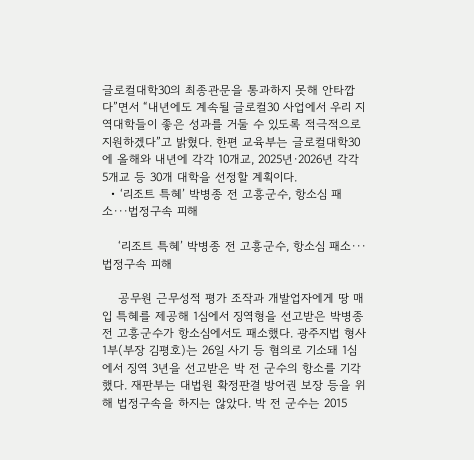글로컬대학30의 최종관문을 통과하지 못해 안타깝다”면서 “내년에도 계속될 글로컬30 사업에서 우리 지역대학들이 좋은 성과를 거둘 수 있도록 적극적으로 지원하겠다”고 밝혔다. 한편 교육부는 글로컬대학30에 올해와 내년에 각각 10개교, 2025년·2026년 각각 5개교 등 30개 대학을 선정할 계획이다.
  • ‘리조트 특혜’ 박병종 전 고흥군수, 항소심 패소···법정구속 피해

    ‘리조트 특혜’ 박병종 전 고흥군수, 항소심 패소···법정구속 피해

    공무원 근무성적 평가 조작과 개발업자에게 땅 매입 특혜를 제공해 1심에서 징역형을 선고받은 박병종 전 고흥군수가 항소심에서도 패소했다. 광주지법 형사1부(부장 김평호)는 26일 사기 등 혐의로 기소돼 1심에서 징역 3년을 선고받은 박 전 군수의 항소를 기각했다. 재판부는 대법원 확정판결 방어권 보장 등을 위해 법정구속을 하지는 않았다. 박 전 군수는 2015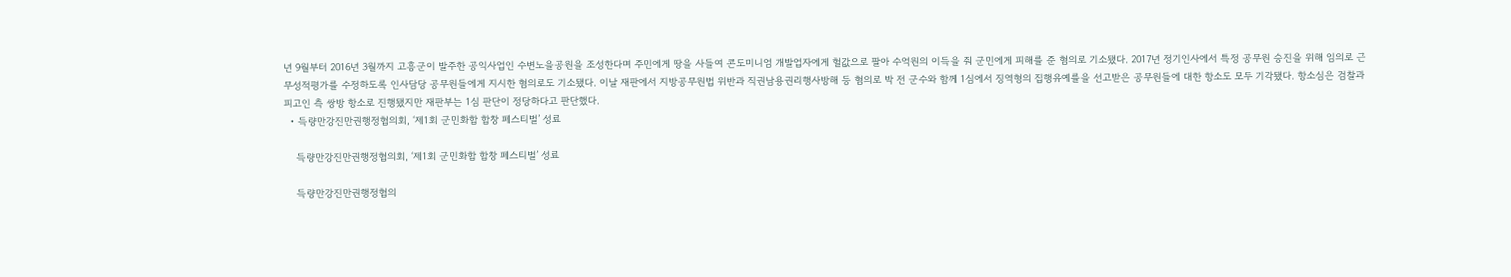년 9월부터 2016년 3월까지 고흥군이 발주한 공익사업인 수변노을공원을 조성한다며 주민에게 땅을 사들여 콘도미니엄 개발업자에게 헐값으로 팔아 수억원의 이득을 줘 군민에게 피해를 준 혐의로 기소됐다. 2017년 정기인사에서 특정 공무원 승진을 위해 임의로 근무성적평가를 수정하도록 인사담당 공무원들에게 지시한 혐의로도 기소됐다. 이날 재판에서 지방공무원법 위반과 직권남용권리행사방해 등 혐의로 박 전 군수와 함께 1심에서 징역형의 집행유예를을 선고받은 공무원들에 대한 항소도 모두 기각됐다. 항소심은 검찰과 피고인 측 쌍방 항소로 진행됐지만 재판부는 1심 판단이 정당하다고 판단했다.
  • 득량만강진만권행정협의회, ‘제1회 군민화합 합창 페스티벌’ 성료

    득량만강진만권행정협의회, ‘제1회 군민화합 합창 페스티벌’ 성료

    득량만강진만권행정협의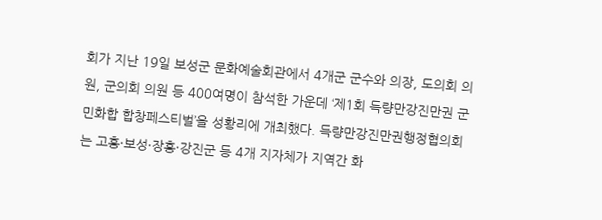회가 지난 19일 보성군 문화예술회관에서 4개군 군수와 의장, 도의회 의원, 군의회 의원 등 400여명이 참석한 가운데 ‘제1회 득량만강진만권 군민화합 합창페스티벌’을 성황리에 개최했다. 득량만강진만권행정협의회는 고흥·보성·장흥·강진군 등 4개 지자체가 지역간 화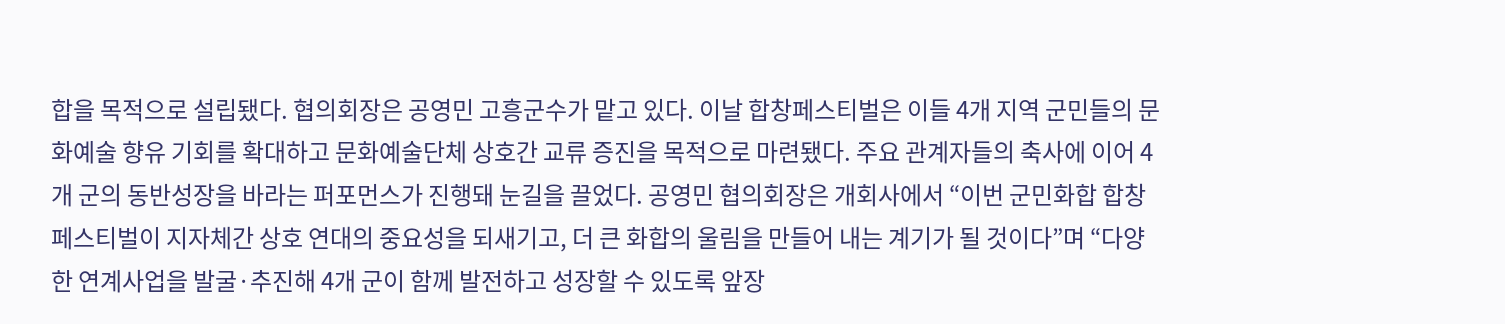합을 목적으로 설립됐다. 협의회장은 공영민 고흥군수가 맡고 있다. 이날 합창페스티벌은 이들 4개 지역 군민들의 문화예술 향유 기회를 확대하고 문화예술단체 상호간 교류 증진을 목적으로 마련됐다. 주요 관계자들의 축사에 이어 4개 군의 동반성장을 바라는 퍼포먼스가 진행돼 눈길을 끌었다. 공영민 협의회장은 개회사에서 “이번 군민화합 합창페스티벌이 지자체간 상호 연대의 중요성을 되새기고, 더 큰 화합의 울림을 만들어 내는 계기가 될 것이다”며 “다양한 연계사업을 발굴·추진해 4개 군이 함께 발전하고 성장할 수 있도록 앞장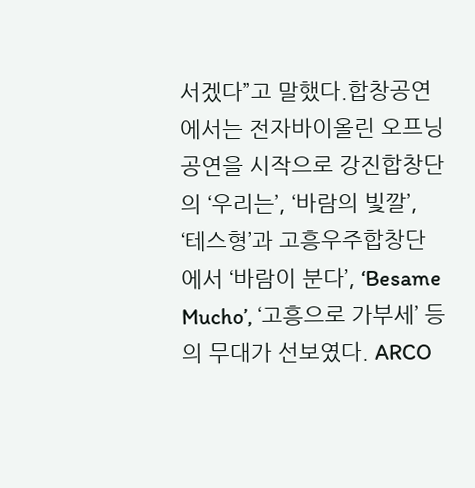서겠다”고 말했다.합창공연에서는 전자바이올린 오프닝 공연을 시작으로 강진합창단의 ‘우리는’, ‘바람의 빛깔’, ‘테스형’과 고흥우주합창단에서 ‘바람이 분다’, ‘Besame Mucho’, ‘고흥으로 가부세’ 등의 무대가 선보였다. ARCO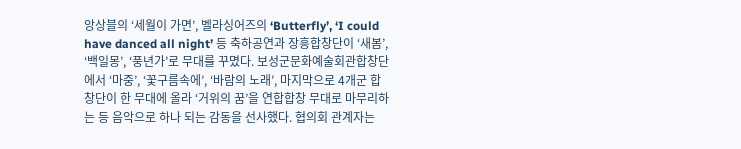앙상블의 ‘세월이 가면’, 벨라싱어즈의 ‘Butterfly’, ‘I could have danced all night’ 등 축하공연과 장흥합창단이 ‘새봄’, ‘백일몽’, ‘풍년가’로 무대를 꾸몄다. 보성군문화예술회관합창단에서 ‘마중’, ‘꽃구름속에’, ‘바람의 노래’, 마지막으로 4개군 합창단이 한 무대에 올라 ‘거위의 꿈’을 연합합창 무대로 마무리하는 등 음악으로 하나 되는 감동을 선사했다. 협의회 관계자는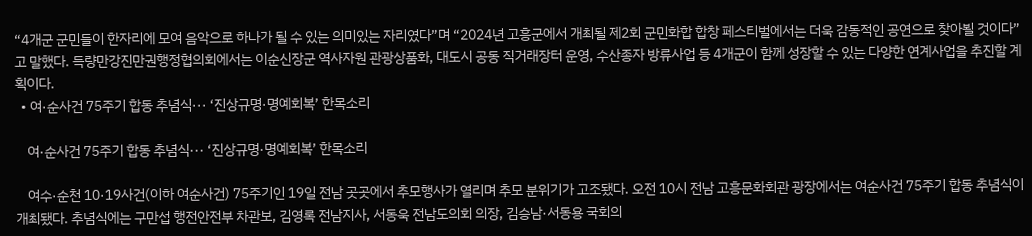“4개군 군민들이 한자리에 모여 음악으로 하나가 될 수 있는 의미있는 자리였다”며 “2024년 고흥군에서 개최될 제2회 군민화합 합창 페스티벌에서는 더욱 감동적인 공연으로 찾아뵐 것이다”고 말했다. 득량만강진만권행정협의회에서는 이순신장군 역사자원 관광상품화, 대도시 공동 직거래장터 운영, 수산종자 방류사업 등 4개군이 함께 성장할 수 있는 다양한 연계사업을 추진할 계획이다.
  • 여·순사건 75주기 합동 추념식··· ‘진상규명·명예회복’ 한목소리

    여·순사건 75주기 합동 추념식··· ‘진상규명·명예회복’ 한목소리

    여수·순천 10·19사건(이하 여순사건) 75주기인 19일 전남 곳곳에서 추모행사가 열리며 추모 분위기가 고조됐다. 오전 10시 전남 고흥문화회관 광장에서는 여순사건 75주기 합동 추념식이 개최됐다. 추념식에는 구만섭 행전안전부 차관보, 김영록 전남지사, 서동욱 전남도의회 의장, 김승남·서동용 국회의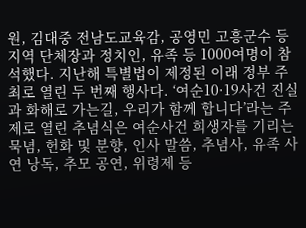원, 김대중 전남도교육감, 공영민 고흥군수 등 지역 단체장과 정치인, 유족 등 1000여명이 참석했다. 지난해 특별법이 제정된 이래 정부 주최로 열린 두 번째 행사다. ‘여순10·19사건 진실과 화해로 가는길, 우리가 함께 합니다’라는 주제로 열린 추념식은 여순사건 희생자를 기리는 묵념, 헌화 및 분향, 인사 말씀, 추념사, 유족 사연 낭독, 추모 공연, 위령제 등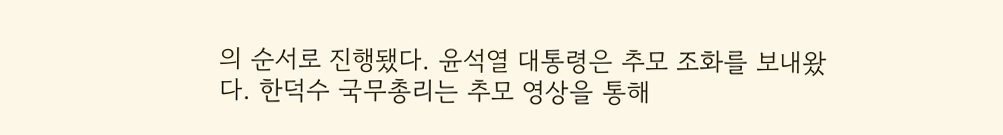의 순서로 진행됐다. 윤석열 대통령은 추모 조화를 보내왔다. 한덕수 국무총리는 추모 영상을 통해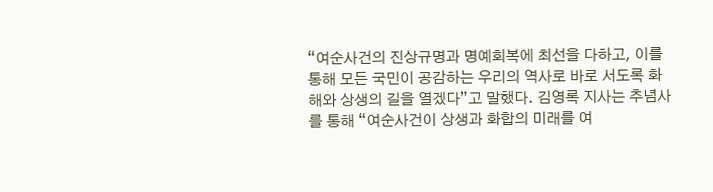“여순사건의 진상규명과 명예회복에 최선을 다하고, 이를 통해 모든 국민이 공감하는 우리의 역사로 바로 서도록 화해와 상생의 길을 열겠다”고 말했다. 김영록 지사는 추념사를 통해 “여순사건이 상생과 화합의 미래를 여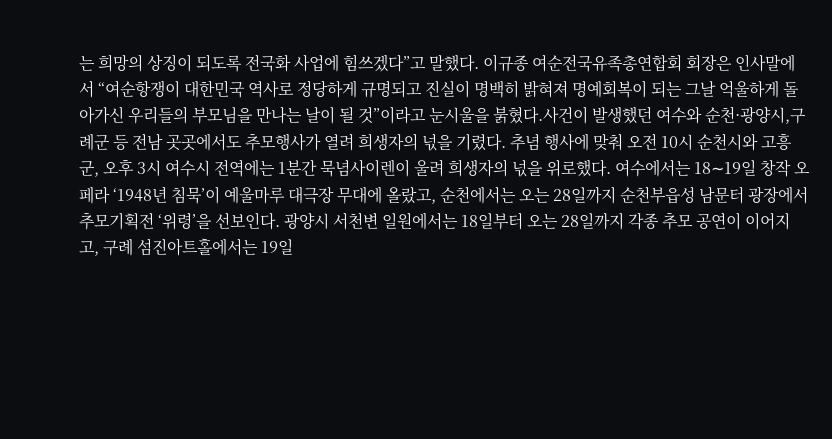는 희망의 상징이 되도록 전국화 사업에 힘쓰겠다”고 말했다. 이규종 여순전국유족총연합회 회장은 인사말에서 “여순항쟁이 대한민국 역사로 정당하게 규명되고 진실이 명백히 밝혀져 명예회복이 되는 그날 억울하게 돌아가신 우리들의 부모님을 만나는 날이 될 것”이라고 눈시울을 붉혔다.사건이 발생했던 여수와 순천·광양시,구례군 등 전남 곳곳에서도 추모행사가 열려 희생자의 넋을 기렸다. 추념 행사에 맞춰 오전 10시 순천시와 고흥군, 오후 3시 여수시 전역에는 1분간 묵념사이렌이 울려 희생자의 넋을 위로했다. 여수에서는 18∼19일 창작 오페라 ‘1948년 침묵’이 예울마루 대극장 무대에 올랐고, 순천에서는 오는 28일까지 순천부읍성 남문터 광장에서 추모기획전 ‘위령’을 선보인다. 광양시 서천변 일원에서는 18일부터 오는 28일까지 각종 추모 공연이 이어지고, 구례 섬진아트홀에서는 19일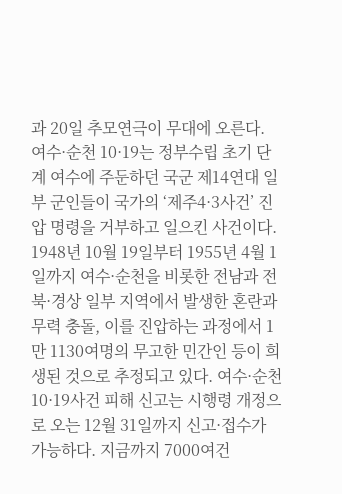과 20일 추모연극이 무대에 오른다. 여수·순천 10·19는 정부수립 초기 단계 여수에 주둔하던 국군 제14연대 일부 군인들이 국가의 ‘제주4·3사건’ 진압 명령을 거부하고 일으킨 사건이다. 1948년 10월 19일부터 1955년 4월 1일까지 여수·순천을 비롯한 전남과 전북·경상 일부 지역에서 발생한 혼란과 무력 충돌, 이를 진압하는 과정에서 1만 1130여명의 무고한 민간인 등이 희생된 것으로 추정되고 있다. 여수·순천 10·19사건 피해 신고는 시행령 개정으로 오는 12월 31일까지 신고·접수가 가능하다. 지금까지 7000여건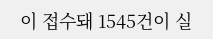이 접수돼 1545건이 실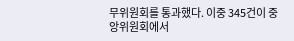무위원회를 통과했다. 이중 345건이 중앙위원회에서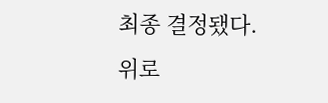최종 결정됐다.
위로